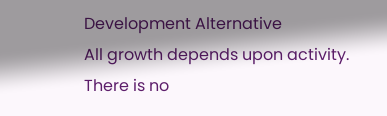Development Alternative
All growth depends upon activity. There is no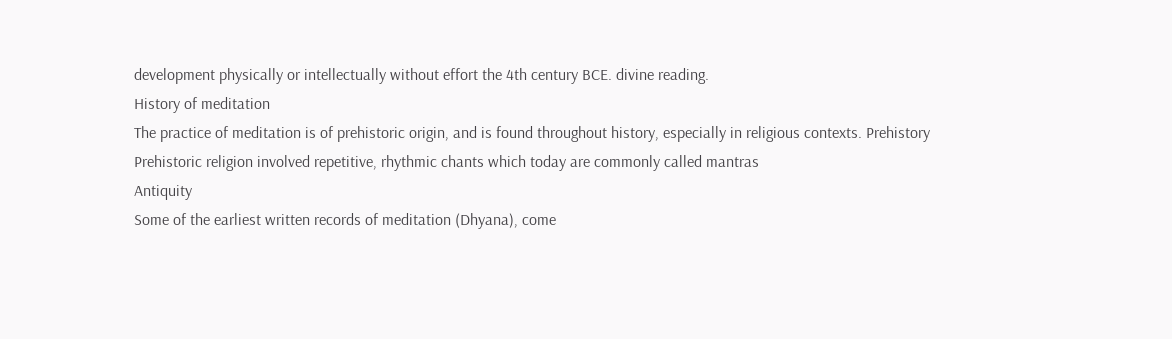development physically or intellectually without effort the 4th century BCE. divine reading.
History of meditation
The practice of meditation is of prehistoric origin, and is found throughout history, especially in religious contexts. Prehistory
Prehistoric religion involved repetitive, rhythmic chants which today are commonly called mantras
Antiquity
Some of the earliest written records of meditation (Dhyana), come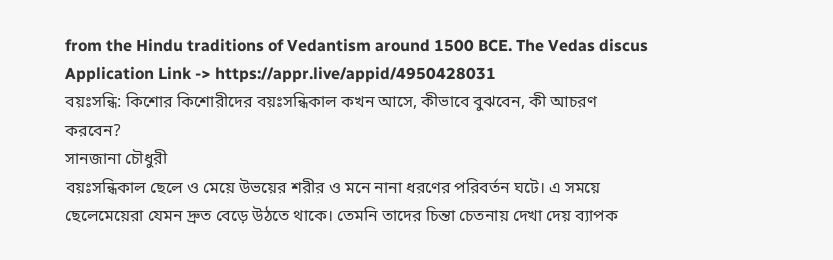from the Hindu traditions of Vedantism around 1500 BCE. The Vedas discus
Application Link -> https://appr.live/appid/4950428031
বয়ঃসন্ধি: কিশোর কিশোরীদের বয়ঃসন্ধিকাল কখন আসে, কীভাবে বুঝবেন, কী আচরণ করবেন?
সানজানা চৌধুরী
বয়ঃসন্ধিকাল ছেলে ও মেয়ে উভয়ের শরীর ও মনে নানা ধরণের পরিবর্তন ঘটে। এ সময়ে ছেলেমেয়েরা যেমন দ্রুত বেড়ে উঠতে থাকে। তেমনি তাদের চিন্তা চেতনায় দেখা দেয় ব্যাপক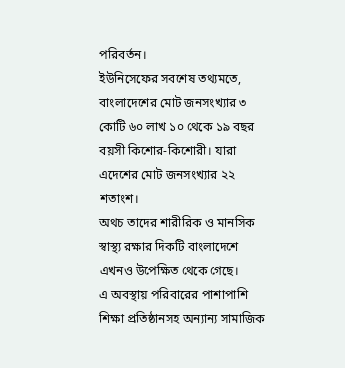পরিবর্তন।
ইউনিসেফের সবশেষ তথ্যমতে, বাংলাদেশের মোট জনসংখ্যার ৩ কোটি ৬০ লাখ ১০ থেকে ১৯ বছর বয়সী কিশোর-কিশোরী। যারা এদেশের মোট জনসংখ্যার ২২ শতাংশ।
অথচ তাদের শারীরিক ও মানসিক স্বাস্থ্য রক্ষার দিকটি বাংলাদেশে এখনও উপেক্ষিত থেকে গেছে।
এ অবস্থায় পরিবারের পাশাপাশি শিক্ষা প্রতিষ্ঠানসহ অন্যান্য সামাজিক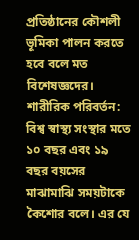প্রতিষ্ঠানের কৌশলী ভূমিকা পালন করতে হবে বলে মত বিশেষজ্ঞদের।
শারীরিক পরিবর্তন:
বিশ্ব স্বাস্থ্য সংস্থার মতে ১০ বছর এবং ১৯ বছর বয়সের মাঝামাঝি সময়টাকে কৈশোর বলে। এর যে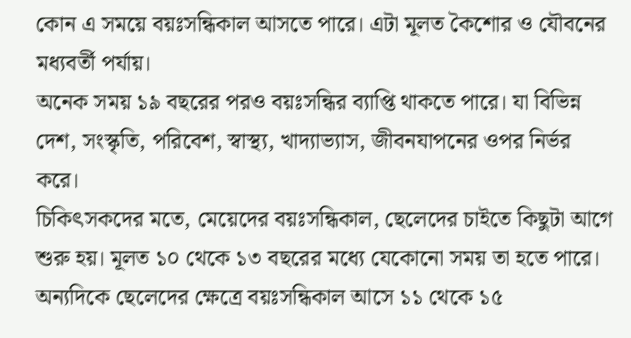কোন এ সময়ে বয়ঃসন্ধিকাল আসতে পারে। এটা মূলত কৈশোর ও যৌবনের মধ্যবর্তী পর্যায়।
অনেক সময় ১৯ বছরের পরও বয়ঃসন্ধির ব্যাপ্তি থাকতে পারে। যা বিভিন্ন দেশ, সংস্কৃতি, পরিবেশ, স্বাস্থ্য, খাদ্যাভ্যাস, জীবনযাপনের ওপর নির্ভর করে।
চিকিৎসকদের মতে, মেয়েদের বয়ঃসন্ধিকাল, ছেলেদের চাইতে কিছুটা আগে শুরু হয়। মূলত ১০ থেকে ১৩ বছরের মধ্যে যেকোনো সময় তা হতে পারে।
অন্যদিকে ছেলেদের ক্ষেত্রে বয়ঃসন্ধিকাল আসে ১১ থেকে ১৫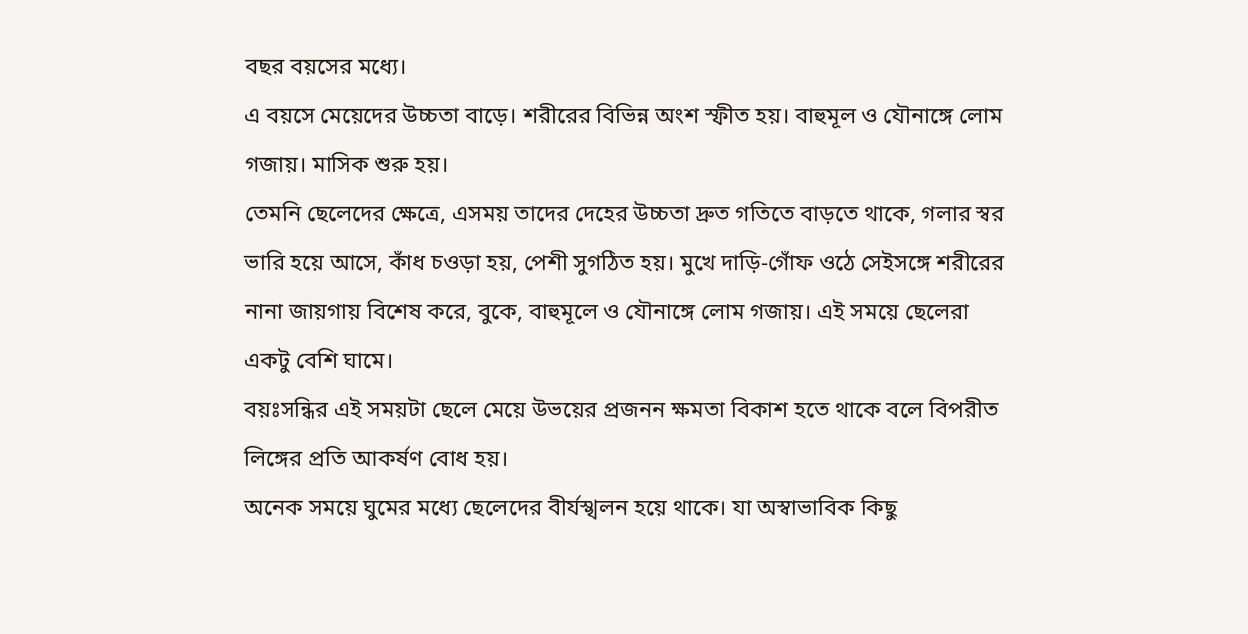বছর বয়সের মধ্যে।
এ বয়সে মেয়েদের উচ্চতা বাড়ে। শরীরের বিভিন্ন অংশ স্ফীত হয়। বাহুমূল ও যৌনাঙ্গে লোম গজায়। মাসিক শুরু হয়।
তেমনি ছেলেদের ক্ষেত্রে, এসময় তাদের দেহের উচ্চতা দ্রুত গতিতে বাড়তে থাকে, গলার স্বর ভারি হয়ে আসে, কাঁধ চওড়া হয়, পেশী সুগঠিত হয়। মুখে দাড়ি-গোঁফ ওঠে সেইসঙ্গে শরীরের নানা জায়গায় বিশেষ করে, বুকে, বাহুমূলে ও যৌনাঙ্গে লোম গজায়। এই সময়ে ছেলেরা একটু বেশি ঘামে।
বয়ঃসন্ধির এই সময়টা ছেলে মেয়ে উভয়ের প্রজনন ক্ষমতা বিকাশ হতে থাকে বলে বিপরীত লিঙ্গের প্রতি আকর্ষণ বোধ হয়।
অনেক সময়ে ঘুমের মধ্যে ছেলেদের বীর্যস্খলন হয়ে থাকে। যা অস্বাভাবিক কিছু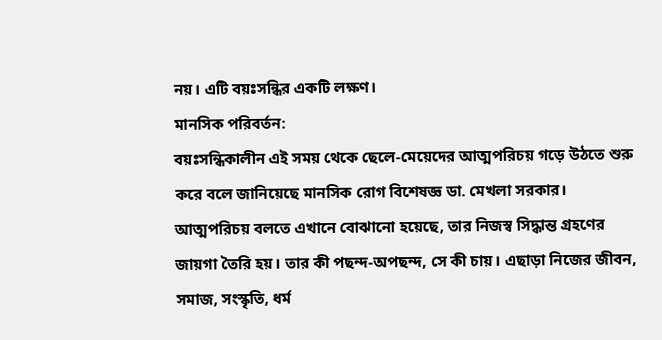নয়। এটি বয়ঃসন্ধির একটি লক্ষণ।
মানসিক পরিবর্তন:
বয়ঃসন্ধিকালীন এই সময় থেকে ছেলে-মেয়েদের আত্মপরিচয় গড়ে উঠতে শুরু করে বলে জানিয়েছে মানসিক রোগ বিশেষজ্ঞ ডা. মেখলা সরকার।
আত্মপরিচয় বলতে এখানে বোঝানো হয়েছে, তার নিজস্ব সিদ্ধান্ত গ্রহণের জায়গা তৈরি হয়। তার কী পছন্দ-অপছন্দ, সে কী চায়। এছাড়া নিজের জীবন, সমাজ, সংস্কৃতি, ধর্ম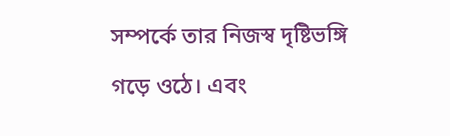সম্পর্কে তার নিজস্ব দৃষ্টিভঙ্গি গড়ে ওঠে। এবং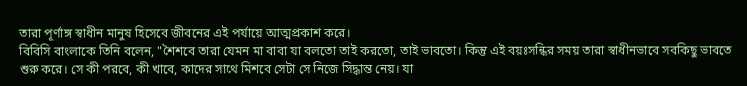তারা পূর্ণাঙ্গ স্বাধীন মানুষ হিসেবে জীবনের এই পর্যায়ে আত্মপ্রকাশ করে।
বিবিসি বাংলাকে তিনি বলেন, "শৈশবে তারা যেমন মা বাবা যা বলতো তাই করতো, তাই ভাবতো। কিন্তু এই বয়ঃসন্ধির সময় তারা স্বাধীনভাবে সবকিছু ভাবতে শুরু করে। সে কী পরবে, কী খাবে, কাদের সাথে মিশবে সেটা সে নিজে সিদ্ধান্ত নেয়। যা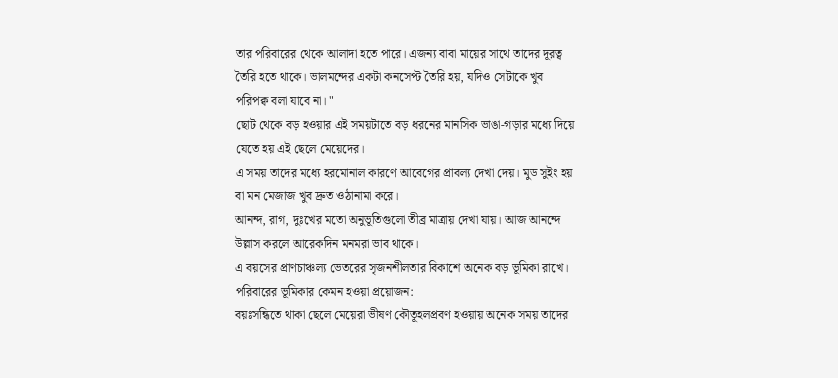তার পরিবারের থেকে আলাদা হতে পারে। এজন্য বাবা মায়ের সাথে তাদের দূরত্ব তৈরি হতে থাকে। ভালমন্দের একটা কনসেপ্ট তৈরি হয়, যদিও সেটাকে খুব পরিপক্ব বলা যাবে না। "
ছোট থেকে বড় হওয়ার এই সময়টাতে বড় ধরনের মানসিক ভাঙা-গড়ার মধ্যে দিয়ে যেতে হয় এই ছেলে মেয়েদের।
এ সময় তাদের মধ্যে হরমোনাল কারণে আবেগের প্রাবল্য দেখা দেয়। মুড সুইং হয় বা মন মেজাজ খুব দ্রুত ওঠানামা করে।
আনন্দ, রাগ, দুঃখের মতো অনুভূতিগুলো তীব্র মাত্রায় দেখা যায়। আজ আনন্দে উল্লাস করলে আরেকদিন মনমরা ভাব থাকে।
এ বয়সের প্রাণচাঞ্চল্য ভেতরের সৃজনশীলতার বিকাশে অনেক বড় ভূমিকা রাখে।
পরিবারের ভূমিকার কেমন হওয়া প্রয়োজন:
বয়ঃসন্ধিতে থাকা ছেলে মেয়েরা ভীষণ কৌতূহলপ্রবণ হওয়ায় অনেক সময় তাদের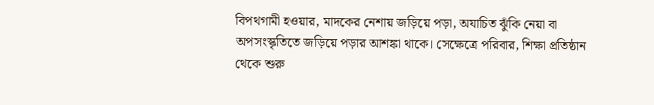বিপথগামী হওয়ার, মাদকের নেশায় জড়িয়ে পড়া, অযাচিত ঝুঁকি নেয়া বা অপসংস্কৃতিতে জড়িয়ে পড়ার আশঙ্কা থাকে। সেক্ষেত্রে পরিবার, শিক্ষা প্রতিষ্ঠান থেকে শুরু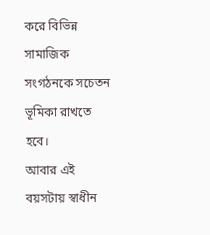করে বিভিন্ন সামাজিক সংগঠনকে সচেতন ভূমিকা রাখতে হবে।
আবার এই বয়সটায় স্বাধীন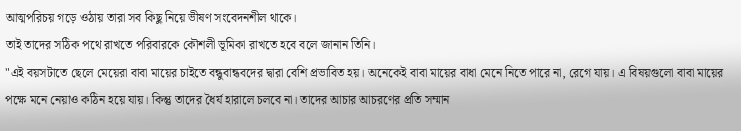আত্মপরিচয় গড়ে ওঠায় তারা সব কিছু নিয়ে ভীষণ সংবেদনশীল থাকে।
তাই তাদের সঠিক পথে রাখতে পরিবারকে কৌশলী ভূমিকা রাখতে হবে বলে জানান তিনি।
"এই বয়সটাতে ছেলে মেয়েরা বাবা মায়ের চাইতে বন্ধুবান্ধবদের দ্বারা বেশি প্রভাবিত হয়। অনেকেই বাবা মায়ের বাধা মেনে নিতে পারে না, রেগে যায়। এ বিষয়গুলো বাবা মায়ের পক্ষে মনে নেয়াও কঠিন হয়ে যায়। কিন্তু তাদের ধৈর্য হারালে চলবে না। তাদের আচার আচরণের প্রতি সম্মান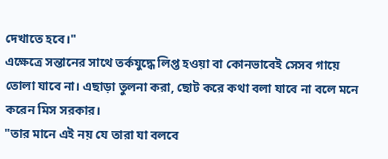দেখাতে হবে।"
এক্ষেত্রে সন্তানের সাথে তর্কযুদ্ধে লিপ্ত হওয়া বা কোনভাবেই সেসব গায়ে তোলা যাবে না। এছাড়া তুলনা করা, ছোট করে কথা বলা যাবে না বলে মনে করেন মিস সরকার।
"তার মানে এই নয় যে তারা যা বলবে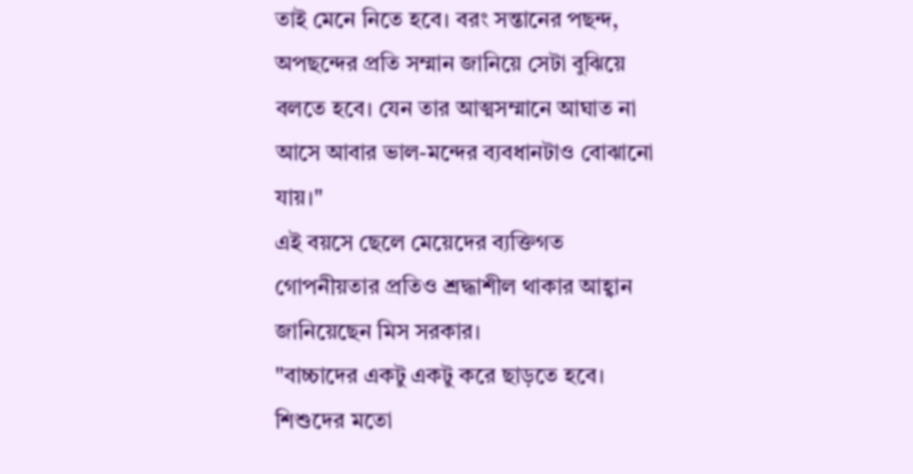তাই মেনে নিতে হবে। বরং সন্তানের পছন্দ, অপছন্দের প্রতি সম্মান জানিয়ে সেটা বুঝিয়ে বলতে হবে। যেন তার আত্মসম্মানে আঘাত না আসে আবার ভাল-মন্দের ব্যবধানটাও বোঝানো যায়।"
এই বয়সে ছেলে মেয়েদের ব্যক্তিগত গোপনীয়তার প্রতিও শ্রদ্ধাশীল থাকার আহ্বান জানিয়েছেন মিস সরকার।
"বাচ্চাদের একটু একটু করে ছাড়তে হবে। শিশুদের মতো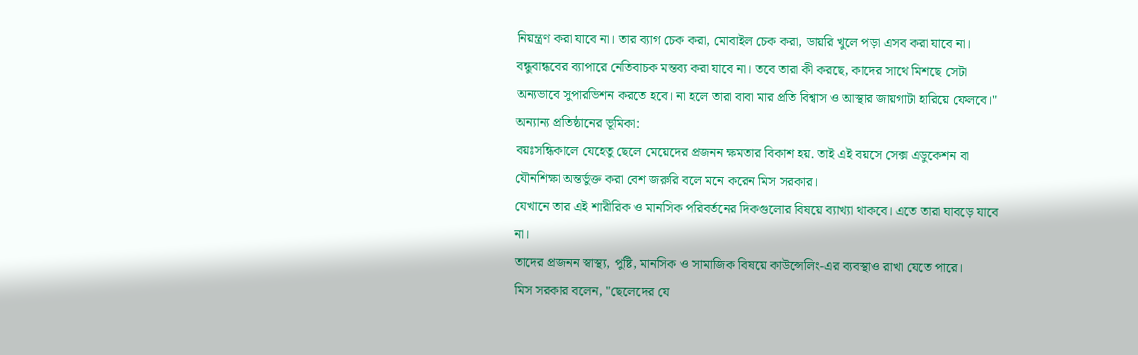নিয়ন্ত্রণ করা যাবে না। তার ব্যাগ চেক করা, মোবাইল চেক করা, ডায়রি খুলে পড়া এসব করা যাবে না। বন্ধুবান্ধবের ব্যাপারে নেতিবাচক মন্তব্য করা যাবে না। তবে তারা কী করছে, কাদের সাথে মিশছে সেটা অন্যভাবে সুপারভিশন করতে হবে। না হলে তারা বাবা মার প্রতি বিশ্বাস ও আস্থার জায়গাটা হারিয়ে ফেলবে।"
অন্যান্য প্রতিষ্ঠানের ভূমিকা:
বয়ঃসন্ধিকালে যেহেতু ছেলে মেয়েদের প্রজনন ক্ষমতার বিকাশ হয়. তাই এই বয়সে সেক্স এডুকেশন বা যৌনশিক্ষা অন্তর্ভুক্ত করা বেশ জরুরি বলে মনে করেন মিস সরকার।
যেখানে তার এই শারীরিক ও মানসিক পরিবর্তনের দিকগুলোর বিষয়ে ব্যাখ্যা থাকবে। এতে তারা ঘাবড়ে যাবে না।
তাদের প্রজনন স্বাস্থ্য, পুষ্টি, মানসিক ও সামাজিক বিষয়ে কাউন্সেলিং-এর ব্যবস্থাও রাখা যেতে পারে।
মিস সরকার বলেন, "ছেলেদের যে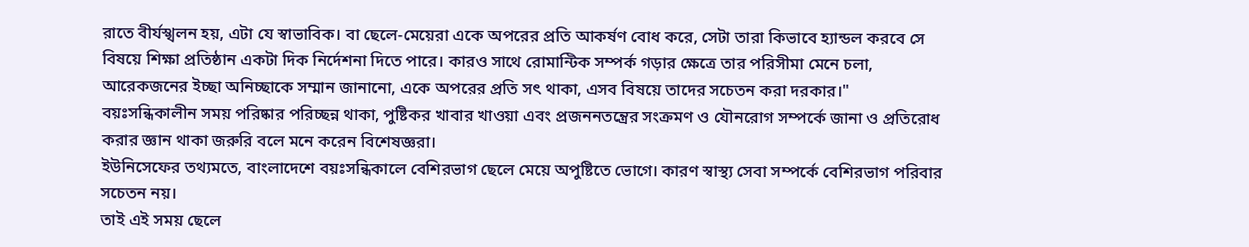রাতে বীর্যস্খলন হয়, এটা যে স্বাভাবিক। বা ছেলে-মেয়েরা একে অপরের প্রতি আকর্ষণ বোধ করে, সেটা তারা কিভাবে হ্যান্ডল করবে সে বিষয়ে শিক্ষা প্রতিষ্ঠান একটা দিক নির্দেশনা দিতে পারে। কারও সাথে রোমান্টিক সম্পর্ক গড়ার ক্ষেত্রে তার পরিসীমা মেনে চলা, আরেকজনের ইচ্ছা অনিচ্ছাকে সম্মান জানানো, একে অপরের প্রতি সৎ থাকা, এসব বিষয়ে তাদের সচেতন করা দরকার।"
বয়ঃসন্ধিকালীন সময় পরিষ্কার পরিচ্ছন্ন থাকা, পুষ্টিকর খাবার খাওয়া এবং প্রজননতন্ত্রের সংক্রমণ ও যৌনরোগ সম্পর্কে জানা ও প্রতিরোধ করার জ্ঞান থাকা জরুরি বলে মনে করেন বিশেষজ্ঞরা।
ইউনিসেফের তথ্যমতে, বাংলাদেশে বয়ঃসন্ধিকালে বেশিরভাগ ছেলে মেয়ে অপুষ্টিতে ভোগে। কারণ স্বাস্থ্য সেবা সম্পর্কে বেশিরভাগ পরিবার সচেতন নয়।
তাই এই সময় ছেলে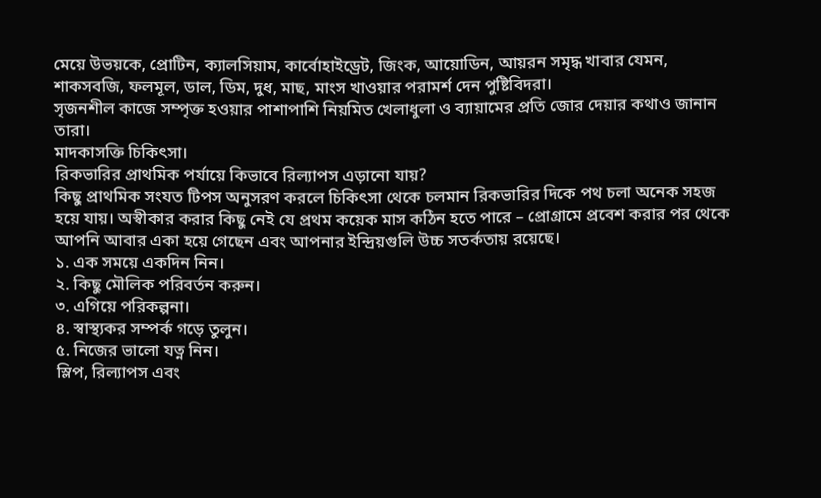মেয়ে উভয়কে, প্রোটিন, ক্যালসিয়াম, কার্বোহাইড্রেট, জিংক, আয়োডিন, আয়রন সমৃদ্ধ খাবার যেমন, শাকসবজি, ফলমূল, ডাল, ডিম, দুধ, মাছ, মাংস খাওয়ার পরামর্শ দেন পুষ্টিবিদরা।
সৃজনশীল কাজে সম্পৃক্ত হওয়ার পাশাপাশি নিয়মিত খেলাধুলা ও ব্যায়ামের প্রতি জোর দেয়ার কথাও জানান তারা।
মাদকাসক্তি চিকিৎসা।
রিকভারির প্রাথমিক পর্যায়ে কিভাবে রিল্যাপস এড়ানো যায়?
কিছু প্রাথমিক সংযত টিপস অনুসরণ করলে চিকিৎসা থেকে চলমান রিকভারির দিকে পথ চলা অনেক সহজ হয়ে যায়। অস্বীকার করার কিছু নেই যে প্রথম কয়েক মাস কঠিন হতে পারে – প্রোগ্রামে প্রবেশ করার পর থেকে আপনি আবার একা হয়ে গেছেন এবং আপনার ইন্দ্রিয়গুলি উচ্চ সতর্কতায় রয়েছে।
১. এক সময়ে একদিন নিন।
২. কিছু মৌলিক পরিবর্তন করুন।
৩. এগিয়ে পরিকল্পনা।
৪. স্বাস্থ্যকর সম্পর্ক গড়ে তুলুন।
৫. নিজের ভালো যত্ন নিন।
স্লিপ, রিল্যাপস এবং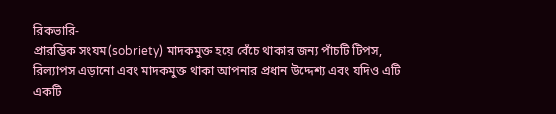রিকভারি-
প্রারম্ভিক সংযম(sobriety) মাদকমুক্ত হয়ে বেঁচে থাকার জন্য পাঁচটি টিপস,
রিল্যাপস এড়ানো এবং মাদকমুক্ত থাকা আপনার প্রধান উদ্দেশ্য এবং যদিও এটি একটি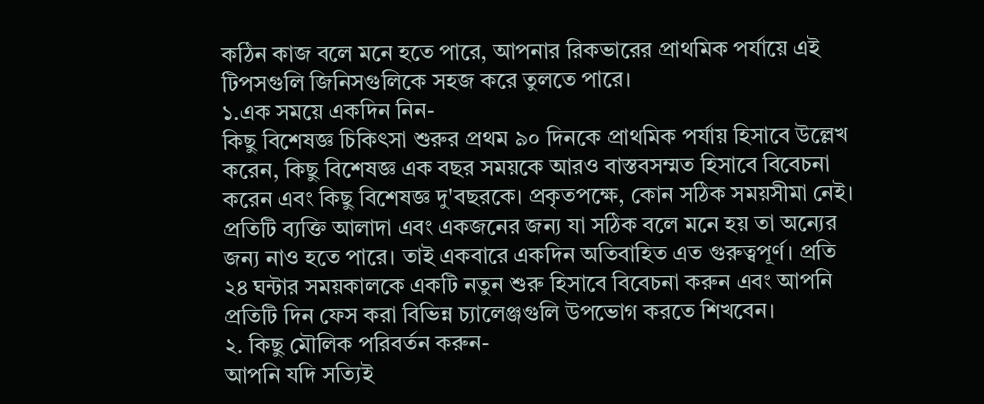কঠিন কাজ বলে মনে হতে পারে, আপনার রিকভারের প্রাথমিক পর্যায়ে এই টিপসগুলি জিনিসগুলিকে সহজ করে তুলতে পারে।
১.এক সময়ে একদিন নিন-
কিছু বিশেষজ্ঞ চিকিৎসা শুরুর প্রথম ৯০ দিনকে প্রাথমিক পর্যায় হিসাবে উল্লেখ করেন, কিছু বিশেষজ্ঞ এক বছর সময়কে আরও বাস্তবসম্মত হিসাবে বিবেচনা করেন এবং কিছু বিশেষজ্ঞ দু'বছরকে। প্রকৃতপক্ষে, কোন সঠিক সময়সীমা নেই। প্রতিটি ব্যক্তি আলাদা এবং একজনের জন্য যা সঠিক বলে মনে হয় তা অন্যের জন্য নাও হতে পারে। তাই একবারে একদিন অতিবাহিত এত গুরুত্বপূর্ণ। প্রতি ২৪ ঘন্টার সময়কালকে একটি নতুন শুরু হিসাবে বিবেচনা করুন এবং আপনি প্রতিটি দিন ফেস করা বিভিন্ন চ্যালেঞ্জগুলি উপভোগ করতে শিখবেন।
২. কিছু মৌলিক পরিবর্তন করুন-
আপনি যদি সত্যিই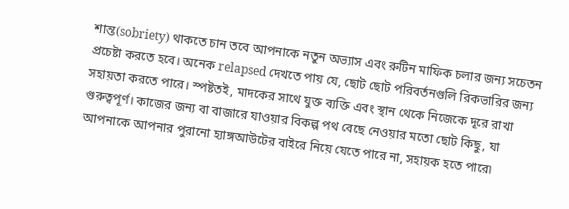শান্ত(sobriety) থাকতে চান তবে আপনাকে নতুন অভ্যাস এবং রুটিন মাফিক চলার জন্য সচেতন প্রচেষ্টা করতে হবে। অনেক relapsed দেখতে পায় যে, ছোট ছোট পরিবর্তনগুলি রিকভারির জন্য সহায়তা করতে পারে। স্পষ্টতই, মাদকের সাথে যুক্ত ব্যক্তি এবং স্থান থেকে নিজেকে দূরে রাখা গুরুত্বপূর্ণ। কাজের জন্য বা বাজারে যাওয়ার বিকল্প পথ বেছে নেওয়ার মতো ছোট কিছু, যা আপনাকে আপনার পুরানো হ্যাঙ্গআউটের বাইরে নিয়ে যেতে পারে না, সহায়ক হতে পারে৷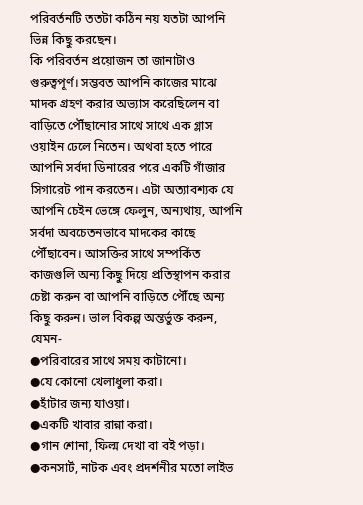পরিবর্তনটি ততটা কঠিন নয় যতটা আপনি ভিন্ন কিছু করছেন।
কি পরিবর্তন প্রয়োজন তা জানাটাও গুরুত্বপূর্ণ। সম্ভবত আপনি কাজের মাঝে মাদক গ্রহণ করার অভ্যাস করেছিলেন বা বাড়িতে পৌঁছানোর সাথে সাথে এক গ্লাস ওয়াইন ঢেলে নিতেন। অথবা হতে পারে আপনি সর্বদা ডিনারের পরে একটি গাঁজার সিগারেট পান করতেন। এটা অত্যাবশ্যক যে আপনি চেইন ভেঙ্গে ফেলুন, অন্যথায়, আপনি সর্বদা অবচেতনভাবে মাদকের কাছে পৌঁছাবেন। আসক্তির সাথে সম্পর্কিত কাজগুলি অন্য কিছু দিয়ে প্রতিস্থাপন করার চেষ্টা করুন বা আপনি বাড়িতে পৌঁছে অন্য কিছু করুন। ভাল বিকল্প অন্তর্ভুক্ত করুন, যেমন-
●পরিবারের সাথে সময় কাটানো।
●যে কোনো খেলাধুলা করা।
●হাঁটার জন্য যাওয়া।
●একটি খাবার রান্না করা।
●গান শোনা, ফিল্ম দেখা বা বই পড়া।
●কনসার্ট, নাটক এবং প্রদর্শনীর মতো লাইভ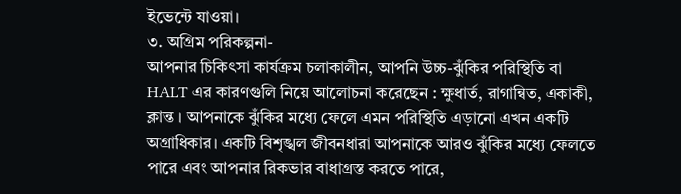ইভেন্টে যাওয়া।
৩. অগ্রিম পরিকল্পনা-
আপনার চিকিৎসা কার্যক্রম চলাকালীন, আপনি উচ্চ-ঝুঁকির পরিস্থিতি বা HALT এর কারণগুলি নিয়ে আলোচনা করেছেন : ক্ষুধার্ত, রাগান্বিত, একাকী, ক্লান্ত । আপনাকে ঝুঁকির মধ্যে ফেলে এমন পরিস্থিতি এড়ানো এখন একটি অগ্রাধিকার। একটি বিশৃঙ্খল জীবনধারা আপনাকে আরও ঝুঁকির মধ্যে ফেলতে পারে এবং আপনার রিকভার বাধাগ্রস্ত করতে পারে,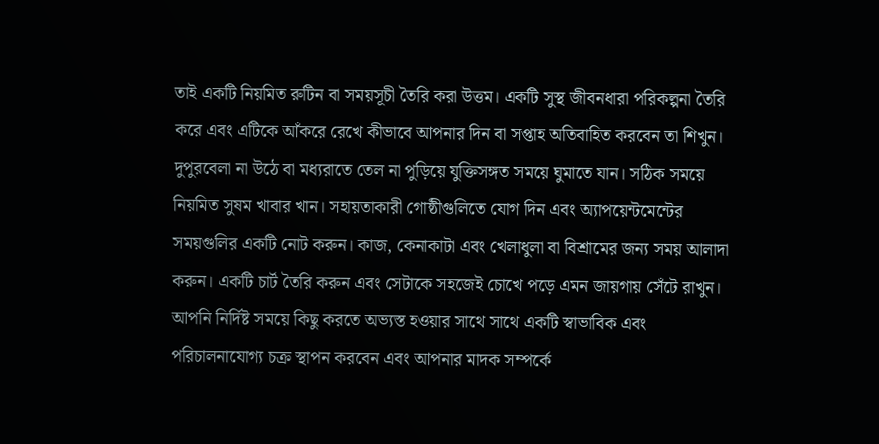তাই একটি নিয়মিত রুটিন বা সময়সূচী তৈরি করা উত্তম। একটি সুস্থ জীবনধারা পরিকল্পনা তৈরি করে এবং এটিকে আঁকরে রেখে কীভাবে আপনার দিন বা সপ্তাহ অতিবাহিত করবেন তা শিখুন।
দুপুরবেলা না উঠে বা মধ্যরাতে তেল না পুড়িয়ে যুক্তিসঙ্গত সময়ে ঘুমাতে যান। সঠিক সময়ে নিয়মিত সুষম খাবার খান। সহায়তাকারী গোষ্ঠীগুলিতে যোগ দিন এবং অ্যাপয়েন্টমেন্টের সময়গুলির একটি নোট করুন। কাজ, কেনাকাটা এবং খেলাধুলা বা বিশ্রামের জন্য সময় আলাদা করুন। একটি চার্ট তৈরি করুন এবং সেটাকে সহজেই চোখে পড়ে এমন জায়গায় সেঁটে রাখুন।
আপনি নির্দিষ্ট সময়ে কিছু করতে অভ্যস্ত হওয়ার সাথে সাথে একটি স্বাভাবিক এবং পরিচালনাযোগ্য চক্র স্থাপন করবেন এবং আপনার মাদক সম্পর্কে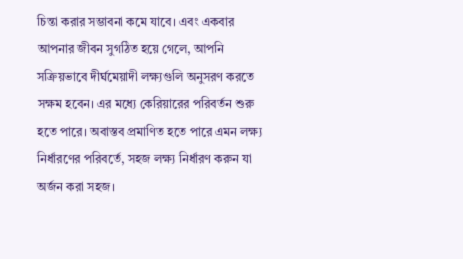চিন্তা করার সম্ভাবনা কমে যাবে। এবং একবার আপনার জীবন সুগঠিত হয়ে গেলে, আপনি সক্রিয়ভাবে দীর্ঘমেয়াদী লক্ষ্যগুলি অনুসরণ করতে সক্ষম হবেন। এর মধ্যে কেরিয়ারের পরিবর্তন শুরু হতে পারে। অবাস্তব প্রমাণিত হতে পারে এমন লক্ষ্য নির্ধারণের পরিবর্তে, সহজ লক্ষ্য নির্ধারণ করুন যা অর্জন করা সহজ।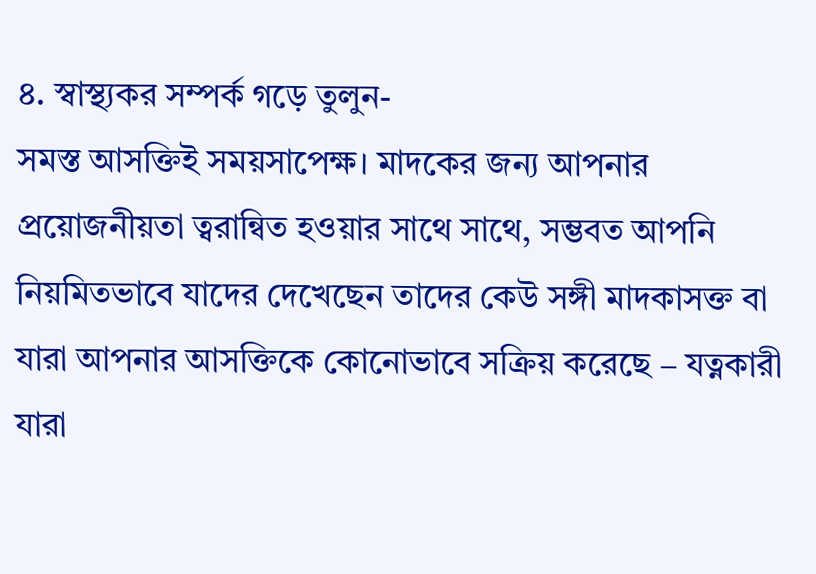৪. স্বাস্থ্যকর সম্পর্ক গড়ে তুলুন-
সমস্ত আসক্তিই সময়সাপেক্ষ। মাদকের জন্য আপনার প্রয়োজনীয়তা ত্বরান্বিত হওয়ার সাথে সাথে, সম্ভবত আপনি নিয়মিতভাবে যাদের দেখেছেন তাদের কেউ সঙ্গী মাদকাসক্ত বা যারা আপনার আসক্তিকে কোনোভাবে সক্রিয় করেছে – যত্নকারী যারা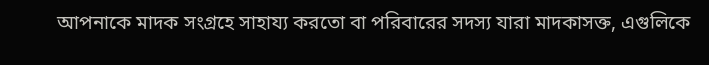আপনাকে মাদক সংগ্রহে সাহায্য করতো বা পরিবারের সদস্য যারা মাদকাসক্ত, এগুলিকে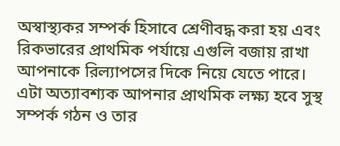অস্বাস্থ্যকর সম্পর্ক হিসাবে শ্রেণীবদ্ধ করা হয় এবং রিকভারের প্রাথমিক পর্যায়ে এগুলি বজায় রাখা আপনাকে রিল্যাপসের দিকে নিয়ে যেতে পারে।
এটা অত্যাবশ্যক আপনার প্রাথমিক লক্ষ্য হবে সুস্থ সম্পর্ক গঠন ও তার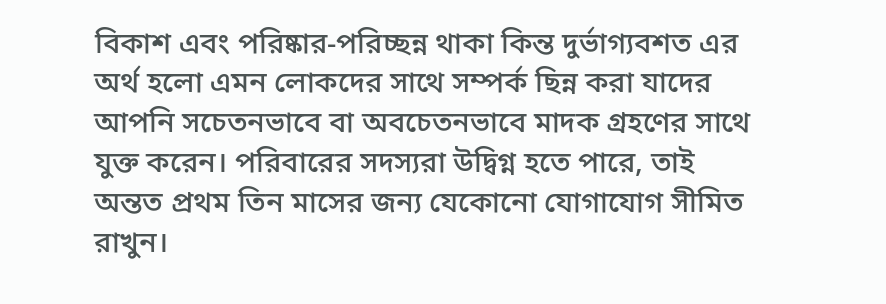বিকাশ এবং পরিষ্কার-পরিচ্ছন্ন থাকা কিন্ত দুর্ভাগ্যবশত এর অর্থ হলো এমন লোকদের সাথে সম্পর্ক ছিন্ন করা যাদের আপনি সচেতনভাবে বা অবচেতনভাবে মাদক গ্রহণের সাথে যুক্ত করেন। পরিবারের সদস্যরা উদ্বিগ্ন হতে পারে, তাই অন্তত প্রথম তিন মাসের জন্য যেকোনো যোগাযোগ সীমিত রাখুন।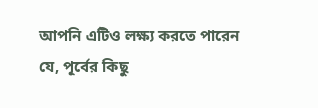আপনি এটিও লক্ষ্য করতে পারেন যে, পূর্বের কিছু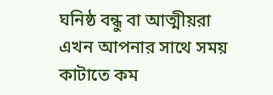ঘনিষ্ঠ বন্ধু বা আত্মীয়রা এখন আপনার সাথে সময় কাটাতে কম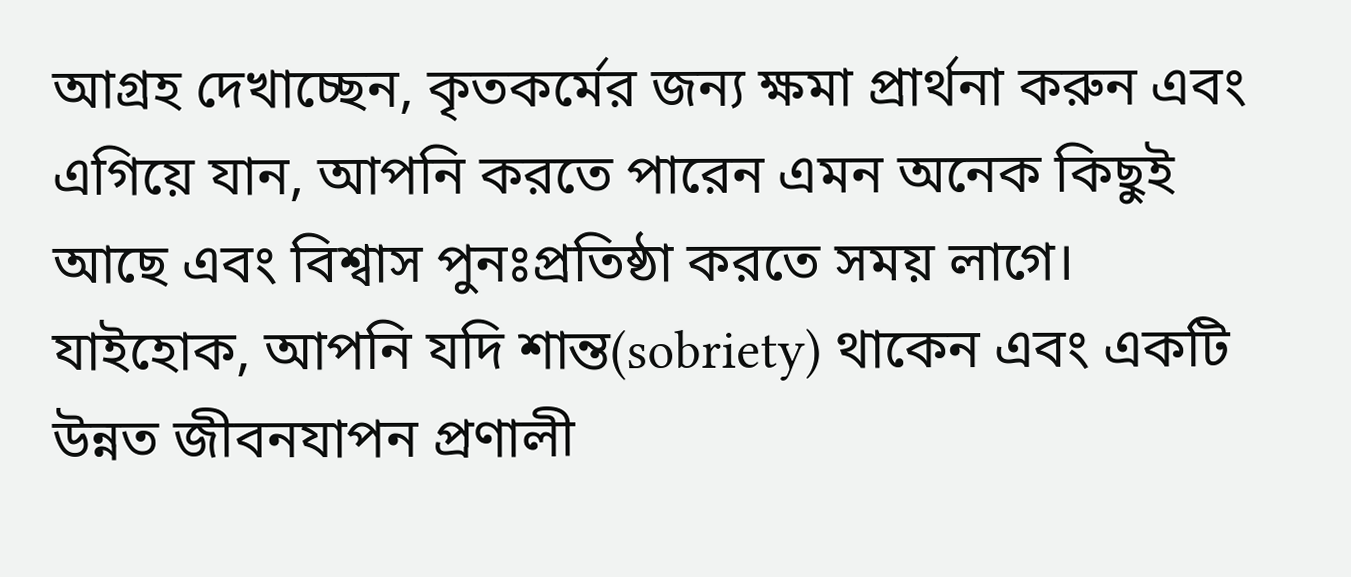আগ্রহ দেখাচ্ছেন, কৃতকর্মের জন্য ক্ষমা প্রার্থনা করুন এবং এগিয়ে যান, আপনি করতে পারেন এমন অনেক কিছুই আছে এবং বিশ্বাস পুনঃপ্রতিষ্ঠা করতে সময় লাগে। যাইহোক, আপনি যদি শান্ত(sobriety) থাকেন এবং একটি উন্নত জীবনযাপন প্রণালী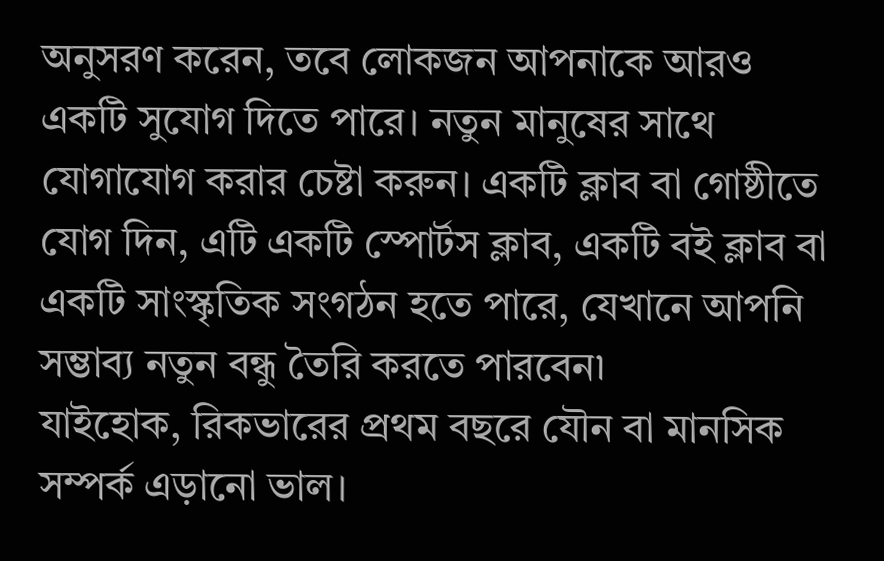অনুসরণ করেন, তবে লোকজন আপনাকে আরও একটি সুযোগ দিতে পারে। নতুন মানুষের সাথে যোগাযোগ করার চেষ্টা করুন। একটি ক্লাব বা গোষ্ঠীতে যোগ দিন, এটি একটি স্পোর্টস ক্লাব, একটি বই ক্লাব বা একটি সাংস্কৃতিক সংগঠন হতে পারে, যেখানে আপনি সম্ভাব্য নতুন বন্ধু তৈরি করতে পারবেন৷
যাইহোক, রিকভারের প্রথম বছরে যৌন বা মানসিক সম্পর্ক এড়ানো ভাল।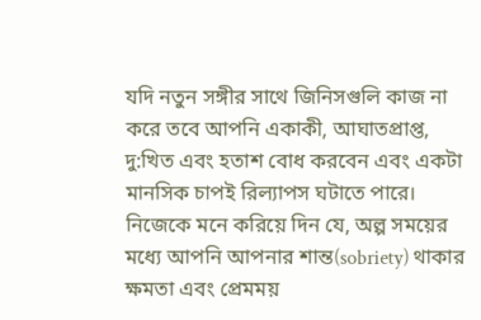যদি নতুন সঙ্গীর সাথে জিনিসগুলি কাজ না করে তবে আপনি একাকী, আঘাতপ্রাপ্ত, দু:খিত এবং হতাশ বোধ করবেন এবং একটা মানসিক চাপই রিল্যাপস ঘটাতে পারে। নিজেকে মনে করিয়ে দিন যে, অল্প সময়ের মধ্যে আপনি আপনার শান্ত(sobriety) থাকার ক্ষমতা এবং প্রেমময়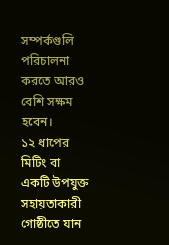সম্পর্কগুলি পরিচালনা করতে আরও বেশি সক্ষম হবেন।
১২ ধাপের মিটিং বা একটি উপযুক্ত সহায়তাকারী গোষ্ঠীতে যান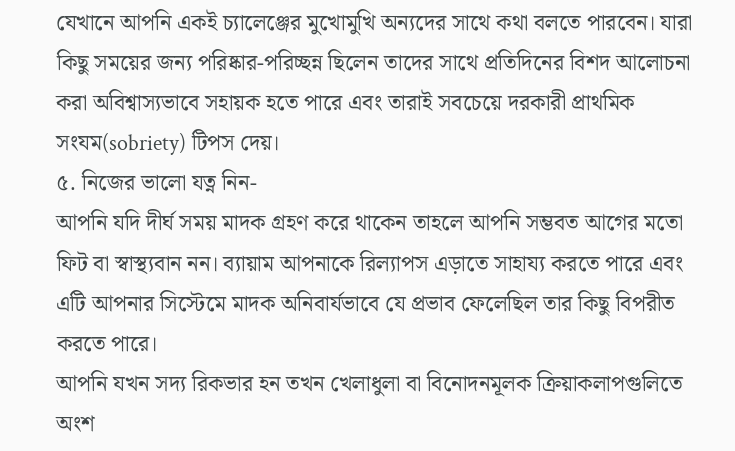যেখানে আপনি একই চ্যালেঞ্জের মুখোমুখি অন্যদের সাথে কথা বলতে পারবেন। যারা কিছু সময়ের জন্য পরিষ্কার-পরিচ্ছন্ন ছিলেন তাদের সাথে প্রতিদিনের বিশদ আলোচনা করা অবিশ্বাস্যভাবে সহায়ক হতে পারে এবং তারাই সবচেয়ে দরকারী প্রাথমিক সংযম(sobriety) টিপস দেয়।
৫. নিজের ভালো যত্ন নিন-
আপনি যদি দীর্ঘ সময় মাদক গ্রহণ করে থাকেন তাহলে আপনি সম্ভবত আগের মতো ফিট বা স্বাস্থ্যবান নন। ব্যায়াম আপনাকে রিল্যাপস এড়াতে সাহায্য করতে পারে এবং এটি আপনার সিস্টেমে মাদক অনিবার্যভাবে যে প্রভাব ফেলেছিল তার কিছু বিপরীত করতে পারে।
আপনি যখন সদ্য রিকভার হন তখন খেলাধুলা বা বিনোদনমূলক ক্রিয়াকলাপগুলিতে অংশ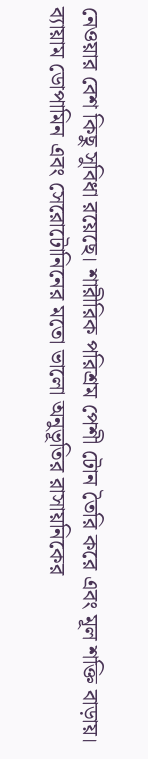নেওয়ার বেশ কিছু সুবিধা রয়েছে। শারীরিক পরিশ্রম পেশী টোন তৈরি করে এবং মূল শক্তি বাড়ায়। ব্যায়াম ডোপামিন এবং সেরোটোনিনের মতো ভালো অনুভূতির রাসায়নিকের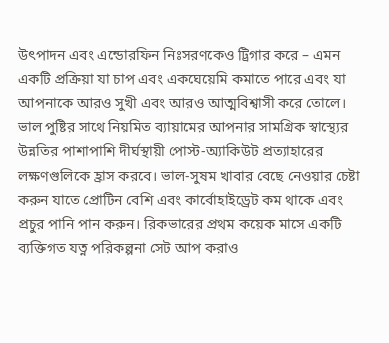উৎপাদন এবং এন্ডোরফিন নিঃসরণকেও ট্রিগার করে – এমন একটি প্রক্রিয়া যা চাপ এবং একঘেয়েমি কমাতে পারে এবং যা আপনাকে আরও সুখী এবং আরও আত্মবিশ্বাসী করে তোলে।
ভাল পুষ্টির সাথে নিয়মিত ব্যায়ামের আপনার সামগ্রিক স্বাস্থ্যের উন্নতির পাশাপাশি দীর্ঘস্থায়ী পোস্ট-অ্যাকিউট প্রত্যাহারের লক্ষণগুলিকে হ্রাস করবে। ভাল-সুষম খাবার বেছে নেওয়ার চেষ্টা করুন যাতে প্রোটিন বেশি এবং কার্বোহাইড্রেট কম থাকে এবং প্রচুর পানি পান করুন। রিকভারের প্রথম কয়েক মাসে একটি ব্যক্তিগত যত্ন পরিকল্পনা সেট আপ করাও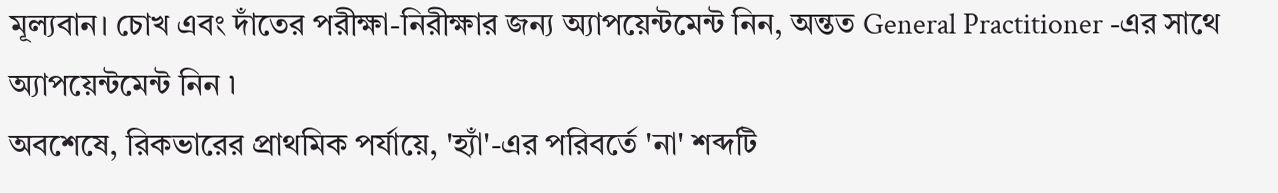মূল্যবান। চোখ এবং দাঁতের পরীক্ষা-নিরীক্ষার জন্য অ্যাপয়েন্টমেন্ট নিন, অন্তত General Practitioner -এর সাথে অ্যাপয়েন্টমেন্ট নিন ৷
অবশেষে, রিকভারের প্রাথমিক পর্যায়ে, 'হ্যাঁ'-এর পরিবর্তে 'না' শব্দটি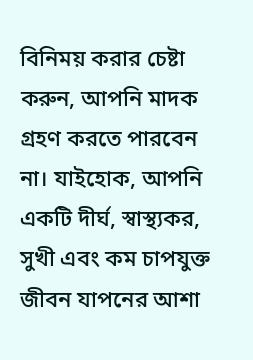বিনিময় করার চেষ্টা করুন, আপনি মাদক গ্রহণ করতে পারবেন না। যাইহোক, আপনি একটি দীর্ঘ, স্বাস্থ্যকর, সুখী এবং কম চাপযুক্ত জীবন যাপনের আশা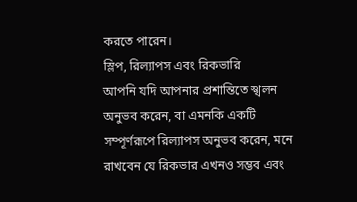করতে পারেন।
স্লিপ, রিল্যাপস এবং রিকভারি
আপনি যদি আপনার প্রশান্তিতে স্খলন অনুভব করেন, বা এমনকি একটি সম্পূর্ণরূপে রিল্যাপস অনুভব করেন, মনে রাখবেন যে রিকভার এখনও সম্ভব এবং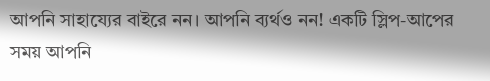আপনি সাহায্যের বাইরে নন। আপনি ব্যর্থও নন! একটি স্লিপ-আপের সময় আপনি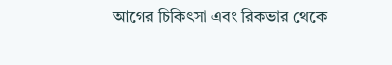আগের চিকিৎসা এবং রিকভার থেকে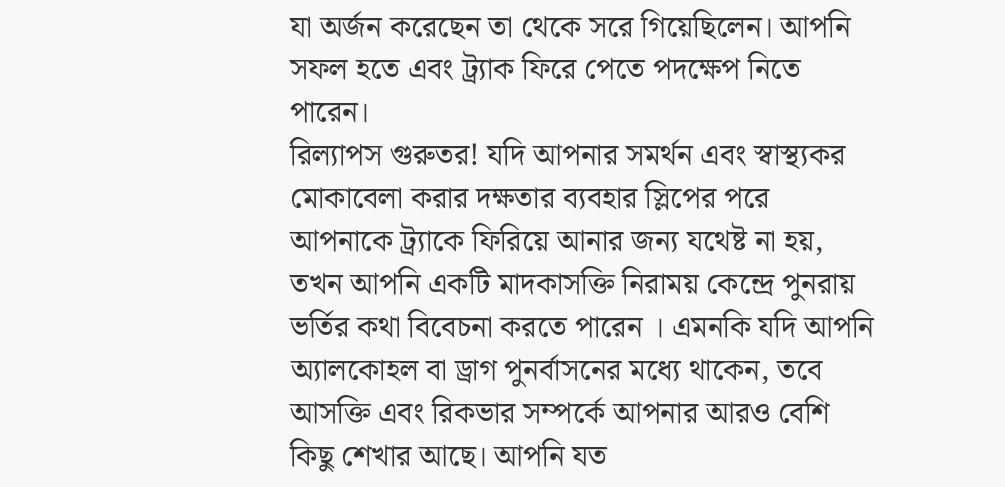যা অর্জন করেছেন তা থেকে সরে গিয়েছিলেন। আপনি সফল হতে এবং ট্র্যাক ফিরে পেতে পদক্ষেপ নিতে পারেন।
রিল্যাপস গুরুতর! যদি আপনার সমর্থন এবং স্বাস্থ্যকর মোকাবেলা করার দক্ষতার ব্যবহার স্লিপের পরে আপনাকে ট্র্যাকে ফিরিয়ে আনার জন্য যথেষ্ট না হয়, তখন আপনি একটি মাদকাসক্তি নিরাময় কেন্দ্রে পুনরায় ভর্তির কথা বিবেচনা করতে পারেন । এমনকি যদি আপনি অ্যালকোহল বা ড্রাগ পুনর্বাসনের মধ্যে থাকেন, তবে আসক্তি এবং রিকভার সম্পর্কে আপনার আরও বেশি কিছু শেখার আছে। আপনি যত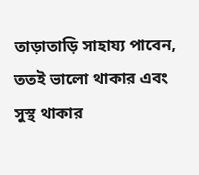তাড়াতাড়ি সাহায্য পাবেন, ততই ভালো থাকার এবং সুস্থ থাকার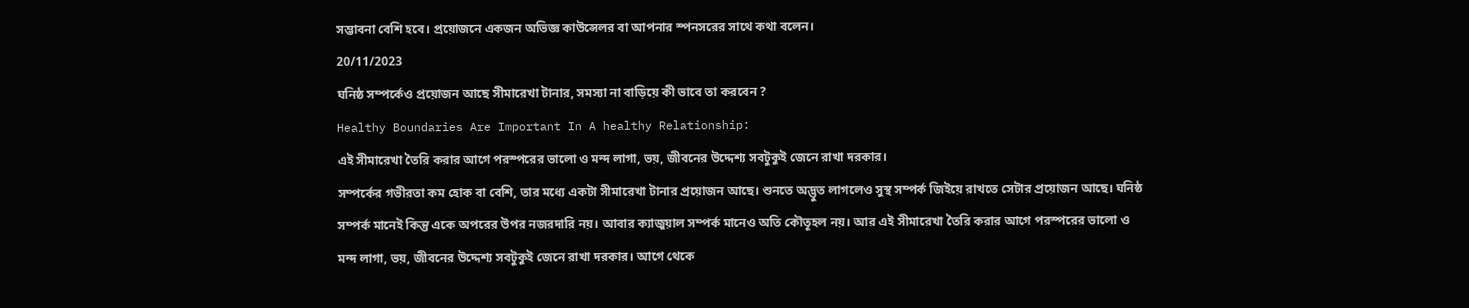সম্ভাবনা বেশি হবে। প্রয়োজনে একজন অভিজ্ঞ কাউন্সেলর বা আপনার স্পনসরের সাথে কথা বলেন।
20/11/2023
ঘনিষ্ঠ সম্পর্কেও প্রয়োজন আছে সীমারেখা টানার, সমস্যা না বাড়িয়ে কী ভাবে তা করবেন ?
Healthy Boundaries Are Important In A healthy Relationship:
এই সীমারেখা তৈরি করার আগে পরস্পরের ভালো ও মন্দ লাগা, ভয়, জীবনের উদ্দেশ্য সবটুকুই জেনে রাখা দরকার।
সম্পর্কের গভীরতা কম হোক বা বেশি, তার মধ্যে একটা সীমারেখা টানার প্রয়োজন আছে। শুনতে অদ্ভুত লাগলেও সুস্থ সম্পর্ক জিইয়ে রাখতে সেটার প্রয়োজন আছে। ঘনিষ্ঠ সম্পর্ক মানেই কিন্তু একে অপরের উপর নজরদারি নয়। আবার ক্যাজুয়াল সম্পর্ক মানেও অতি কৌতূহল নয়। আর এই সীমারেখা তৈরি করার আগে পরস্পরের ভালো ও মন্দ লাগা, ভয়, জীবনের উদ্দেশ্য সবটুকুই জেনে রাখা দরকার। আগে থেকে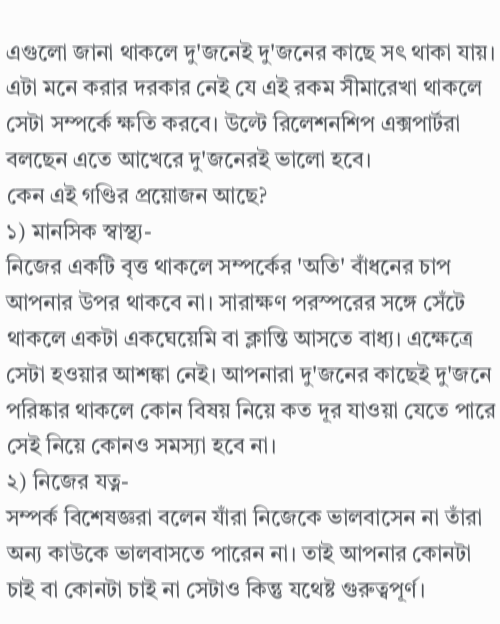এগুলো জানা থাকলে দু'জনেই দু'জনের কাছে সৎ থাকা যায়। এটা মনে করার দরকার নেই যে এই রকম সীমারেখা থাকলে সেটা সম্পর্কে ক্ষতি করবে। উল্টে রিলেশনশিপ এক্সপার্টরা বলছেন এতে আখেরে দু'জনেরই ভালো হবে।
কেন এই গণ্ডির প্রয়োজন আছে?
১) মানসিক স্বাস্থ্য-
নিজের একটি বৃত্ত থাকলে সম্পর্কের 'অতি' বাঁধনের চাপ আপনার উপর থাকবে না। সারাক্ষণ পরস্পরের সঙ্গে সেঁটে থাকলে একটা একঘেয়েমি বা ক্লান্তি আসতে বাধ্য। এক্ষেত্রে সেটা হওয়ার আশঙ্কা নেই। আপনারা দু'জনের কাছেই দু'জনে পরিষ্কার থাকলে কোন বিষয় নিয়ে কত দূর যাওয়া যেতে পারে সেই নিয়ে কোনও সমস্যা হবে না।
২) নিজের যত্ন-
সম্পর্ক বিশেষজ্ঞরা বলেন যাঁরা নিজেকে ভালবাসেন না তাঁরা অন্য কাউকে ভালবাসতে পারেন না। তাই আপনার কোনটা চাই বা কোনটা চাই না সেটাও কিন্তু যথেষ্ট গুরুত্বপূর্ণ।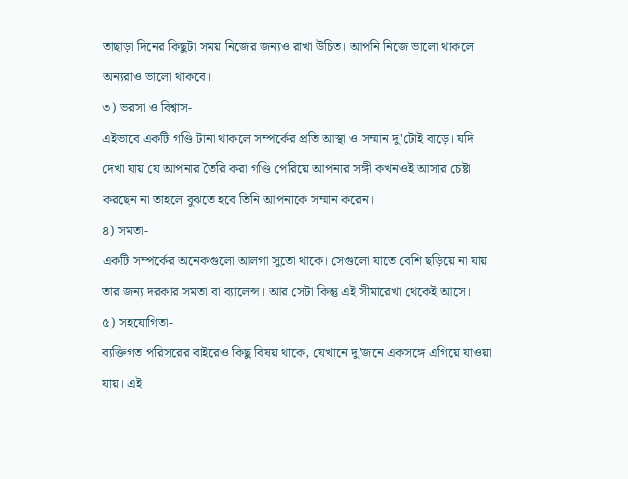তাছাড়া দিনের কিছুটা সময় নিজের জন্যও রাখা উচিত। আপনি নিজে ভালো থাকলে অন্যরাও ভালো থাকবে।
৩) ভরসা ও বিশ্বাস-
এইভাবে একটি গণ্ডি টানা থাকলে সম্পর্কের প্রতি আস্থা ও সম্মান দু'টোই বাড়ে। যদি দেখা যায় যে আপনার তৈরি করা গণ্ডি পেরিয়ে আপনার সঙ্গী কখনওই আসার চেষ্টা করছেন না তাহলে বুঝতে হবে তিনি আপনাকে সম্মান করেন।
৪) সমতা-
একটি সম্পর্কের অনেকগুলো আলগা সুতো থাকে। সেগুলো যাতে বেশি ছড়িয়ে না যায় তার জন্য দরকার সমতা বা ব্যালেন্স। আর সেটা কিন্তু এই সীমারেখা থেকেই আসে।
৫) সহযোগিতা-
ব্যক্তিগত পরিসরের বাইরেও কিছু বিষয় থাকে, যেখানে দু'জনে একসঙ্গে এগিয়ে যাওয়া যায়। এই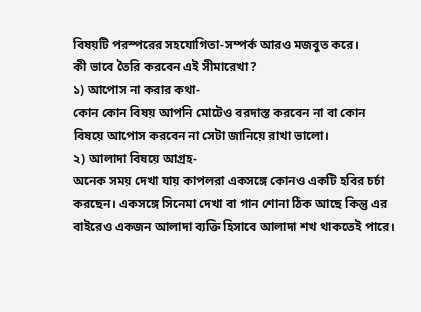বিষয়টি পরস্পরের সহযোগিতা-সম্পর্ক আরও মজবুত করে।
কী ভাবে তৈরি করবেন এই সীমারেখা?
১) আপোস না করার কথা-
কোন কোন বিষয় আপনি মোটেও বরদাস্ত করবেন না বা কোন বিষয়ে আপোস করবেন না সেটা জানিয়ে রাখা ভালো।
২) আলাদা বিষয়ে আগ্রহ-
অনেক সময় দেখা যায় কাপলরা একসঙ্গে কোনও একটি হবির চর্চা করছেন। একসঙ্গে সিনেমা দেখা বা গান শোনা ঠিক আছে কিন্তু এর বাইরেও একজন আলাদা ব্যক্তি হিসাবে আলাদা শখ থাকতেই পারে।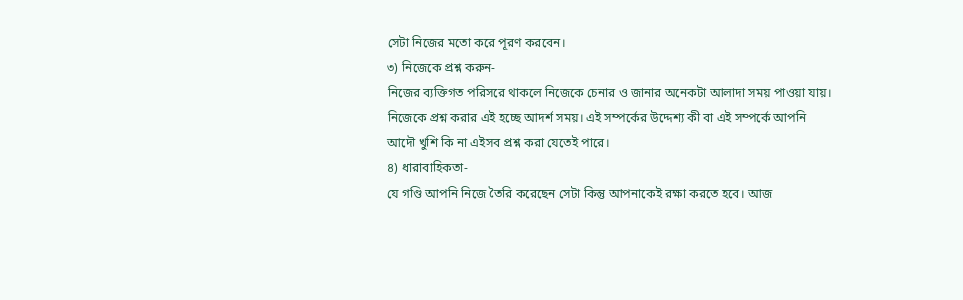সেটা নিজের মতো করে পূরণ করবেন।
৩) নিজেকে প্রশ্ন করুন-
নিজের ব্যক্তিগত পরিসরে থাকলে নিজেকে চেনার ও জানার অনেকটা আলাদা সময় পাওয়া যায়। নিজেকে প্রশ্ন করার এই হচ্ছে আদর্শ সময়। এই সম্পর্কের উদ্দেশ্য কী বা এই সম্পর্কে আপনি আদৌ খুশি কি না এইসব প্রশ্ন করা যেতেই পারে।
৪) ধারাবাহিকতা-
যে গণ্ডি আপনি নিজে তৈরি করেছেন সেটা কিন্তু আপনাকেই রক্ষা করতে হবে। আজ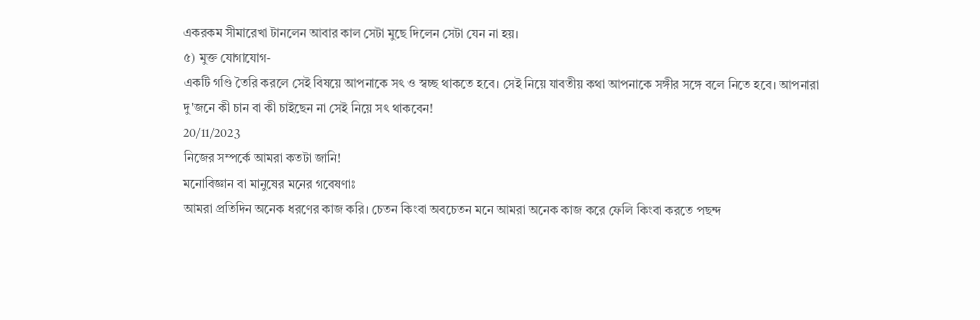একরকম সীমারেখা টানলেন আবার কাল সেটা মুছে দিলেন সেটা যেন না হয়।
৫) মুক্ত যোগাযোগ-
একটি গণ্ডি তৈরি করলে সেই বিষয়ে আপনাকে সৎ ও স্বচ্ছ থাকতে হবে। সেই নিয়ে যাবতীয় কথা আপনাকে সঙ্গীর সঙ্গে বলে নিতে হবে। আপনারা দু'জনে কী চান বা কী চাইছেন না সেই নিয়ে সৎ থাকবেন!
20/11/2023
নিজের সম্পর্কে আমরা কতটা জানি!
মনোবিজ্ঞান বা মানুষের মনের গবেষণাঃ
আমরা প্রতিদিন অনেক ধরণের কাজ করি। চেতন কিংবা অবচেতন মনে আমরা অনেক কাজ করে ফেলি কিংবা করতে পছন্দ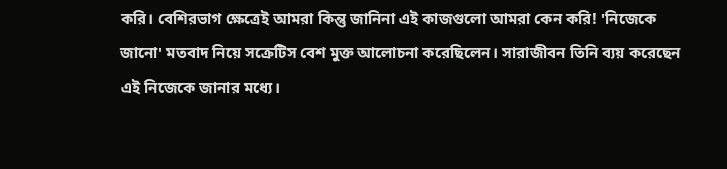করি। বেশিরভাগ ক্ষেত্রেই আমরা কিন্তু জানিনা এই কাজগুলো আমরা কেন করি! 'নিজেকে জানো' মতবাদ নিয়ে সক্রেটিস বেশ মুক্ত আলোচনা করেছিলেন। সারাজীবন তিনি ব্যয় করেছেন এই নিজেকে জানার মধ্যে।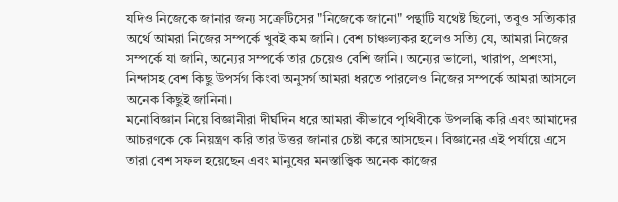যদিও নিজেকে জানার জন্য সক্রেটিসের "নিজেকে জানো" পন্থাটি যথেষ্ট ছিলো, তবুও সত্যিকার অর্থে আমরা নিজের সম্পর্কে খুবই কম জানি। বেশ চাঞ্চল্যকর হলেও সত্যি যে, আমরা নিজের সম্পর্কে যা জানি, অন্যের সম্পর্কে তার চেয়েও বেশি জানি। অন্যের ভালো, খারাপ, প্রশংসা, নিন্দাসহ বেশ কিছু উপর্সগ কিংবা অনুসর্গ আমরা ধরতে পারলেও নিজের সম্পর্কে আমরা আসলে অনেক কিছুই জানিনা।
মনোবিজ্ঞান নিয়ে বিজ্ঞানীরা দীর্ঘদিন ধরে আমরা কীভাবে পৃথিবীকে উপলব্ধি করি এবং আমাদের আচরণকে কে নিয়ন্ত্রণ করি তার উত্তর জানার চেষ্টা করে আসছেন। বিজ্ঞানের এই পর্যায়ে এসে তারা বেশ সফল হয়েছেন এবং মানুষের মনস্তাত্ত্বিক অনেক কাজের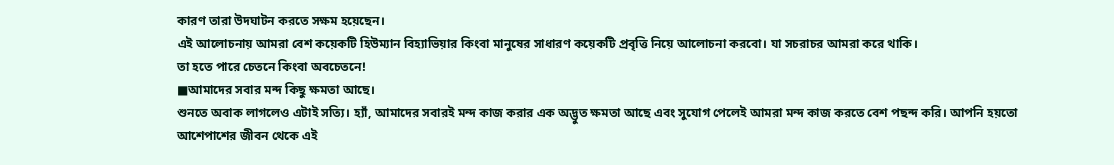কারণ তারা উদঘাটন করতে সক্ষম হয়েছেন।
এই আলোচনায় আমরা বেশ কয়েকটি হিউম্যান বিহ্যাভিয়ার কিংবা মানুষের সাধারণ কয়েকটি প্রবৃত্তি নিয়ে আলোচনা করবো। যা সচরাচর আমরা করে থাকি।
তা হতে পারে চেতনে কিংবা অবচেতনে!
■আমাদের সবার মন্দ কিছু ক্ষমতা আছে।
শুনতে অবাক লাগলেও এটাই সত্যি। হ্যাঁ, আমাদের সবারই মন্দ কাজ করার এক অদ্ভুত ক্ষমতা আছে এবং সুযোগ পেলেই আমরা মন্দ কাজ করতে বেশ পছন্দ করি। আপনি হয়তো আশেপাশের জীবন থেকে এই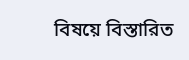বিষয়ে বিস্তারিত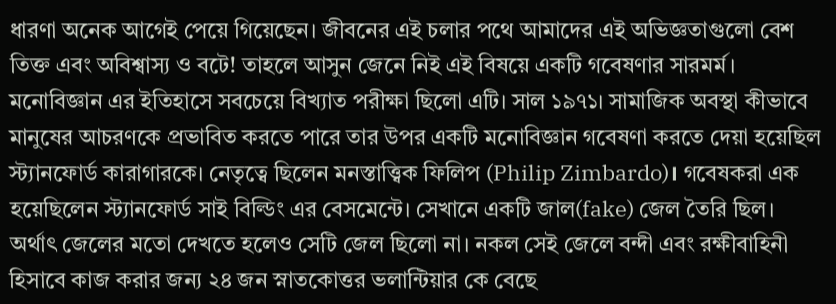ধারণা অনেক আগেই পেয়ে গিয়েছেন। জীবনের এই চলার পথে আমাদের এই অভিজ্ঞতাগুলো বেশ তিক্ত এবং অবিশ্বাস্য ও বটে! তাহলে আসুন জেনে নিই এই বিষয়ে একটি গবেষণার সারমর্ম।
মনোবিজ্ঞান এর ইতিহাসে সবচেয়ে বিখ্যাত পরীক্ষা ছিলো এটি। সাল ১৯৭১। সামাজিক অবস্থা কীভাবে মানুষের আচরণকে প্রভাবিত করতে পারে তার উপর একটি মনোবিজ্ঞান গবেষণা করতে দেয়া হয়েছিল স্ট্যানফোর্ড কারাগারকে। নেতৃত্বে ছিলেন মনস্তাত্ত্বিক ফিলিপ (Philip Zimbardo)। গবেষকরা এক হয়েছিলেন স্ট্যানফোর্ড সাই বিল্ডিং এর বেসমেন্টে। সেখানে একটি জাল(fake) জেল তৈরি ছিল। অর্থাৎ জেলের মতো দেখতে হলেও সেটি জেল ছিলো না। নকল সেই জেলে বন্দী এবং রক্ষীবাহিনী হিসাবে কাজ করার জন্য ২৪ জন স্নাতকোত্তর ভলান্টিয়ার কে বেছে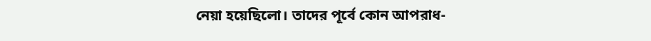নেয়া হয়েছিলো। তাদের পূর্বে কোন আপরাধ-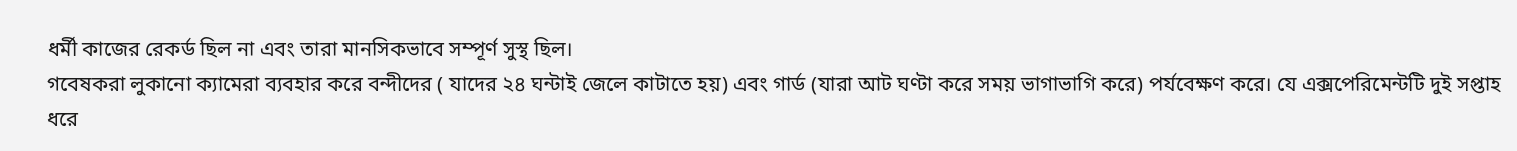ধর্মী কাজের রেকর্ড ছিল না এবং তারা মানসিকভাবে সম্পূর্ণ সুস্থ ছিল।
গবেষকরা লুকানো ক্যামেরা ব্যবহার করে বন্দীদের ( যাদের ২৪ ঘন্টাই জেলে কাটাতে হয়) এবং গার্ড (যারা আট ঘণ্টা করে সময় ভাগাভাগি করে) পর্যবেক্ষণ করে। যে এক্সপেরিমেন্টটি দুই সপ্তাহ ধরে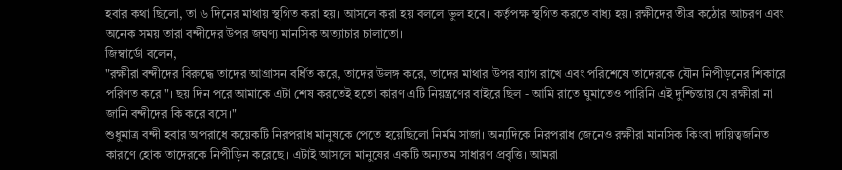হবার কথা ছিলো, তা ৬ দিনের মাথায় স্থগিত করা হয়। আসলে করা হয় বললে ভুল হবে। কর্তৃপক্ষ স্থগিত করতে বাধ্য হয়। রক্ষীদের তীব্র কঠোর আচরণ এবং অনেক সময় তারা বন্দীদের উপর জঘণ্য মানসিক অত্যাচার চালাতো।
জিম্বার্ডো বলেন,
"রক্ষীরা বন্দীদের বিরুদ্ধে তাদের আগ্রাসন বর্ধিত করে, তাদের উলঙ্গ করে, তাদের মাথার উপর ব্যাগ রাখে এবং পরিশেষে তাদেরকে যৌন নিপীড়নের শিকারে পরিণত করে"। ছয় দিন পরে আমাকে এটা শেষ করতেই হতো কারণ এটি নিয়ন্ত্রণের বাইরে ছিল - আমি রাতে ঘুমাতেও পারিনি এই দুশ্চিন্তায় যে রক্ষীরা না জানি বন্দীদের কি করে বসে।"
শুধুমাত্র বন্দী হবার অপরাধে কয়েকটি নিরপরাধ মানুষকে পেতে হয়েছিলো নির্মম সাজা। অন্যদিকে নিরপরাধ জেনেও রক্ষীরা মানসিক কিংবা দায়িত্বজনিত কারণে হোক তাদেরকে নিপীড়িন করেছে। এটাই আসলে মানুষের একটি অন্যতম সাধারণ প্রবৃত্তি। আমরা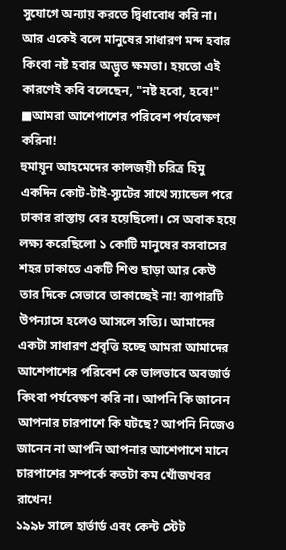সুযোগে অন্যায় করতে দ্বিধাবোধ করি না। আর একেই বলে মানুষের সাধারণ মন্দ হবার কিংবা নষ্ট হবার অদ্ভুত ক্ষমতা। হয়তো এই কারণেই কবি বলেছেন, "নষ্ট হবো, হবে!"
■আমরা আশেপাশের পরিবেশ পর্যবেক্ষণ করিনা!
হুমায়ূন আহমেদের কালজয়ী চরিত্র হিমু একদিন কোট-টাই-স্যুটের সাথে স্যান্ডেল পরে ঢাকার রাস্তায় বের হয়েছিলো। সে অবাক হয়ে লক্ষ্য করেছিলো ১ কোটি মানুষের বসবাসের শহর ঢাকাতে একটি শিশু ছাড়া আর কেউ তার দিকে সেভাবে তাকাচ্ছেই না! ব্যাপারটি উপন্যাসে হলেও আসলে সত্যি। আমাদের একটা সাধারণ প্রবৃত্তি হচ্ছে আমরা আমাদের আশেপাশের পরিবেশ কে ভালভাবে অবজার্ভ কিংবা পর্যবেক্ষণ করি না। আপনি কি জানেন আপনার চারপাশে কি ঘটছে? আপনি নিজেও জানেন না আপনি আপনার আশেপাশে মানে চারপাশের সম্পর্কে কতটা কম খোঁজখবর রাখেন!
১৯৯৮ সালে হার্ভার্ড এবং কেন্ট স্টেট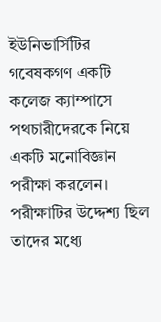ইউনিভার্সিটির গবেষকগণ একটি কলেজ ক্যাম্পাসে পথচারীদেরকে নিয়ে একটি মনোবিজ্ঞান পরীক্ষা করলেন। পরীক্ষাটির উদ্দেশ্য ছিল তাদের মধ্যে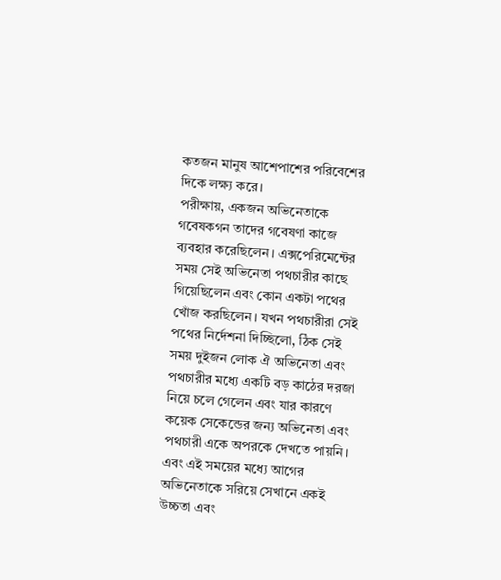কতজন মানুষ আশেপাশের পরিবেশের দিকে লক্ষ্য করে।
পরীক্ষায়, একজন অভিনেতাকে গবেষকগন তাদের গবেষণা কাজে ব্যবহার করেছিলেন। এক্সপেরিমেন্টের সময় সেই অভিনেতা পথচারীর কাছে গিয়েছিলেন এবং কোন একটা পথের খোঁজ করছিলেন। যখন পথচারীরা সেই পথের নির্দেশনা দিচ্ছিলো, ঠিক সেই সময় দুইজন লোক ঐ অভিনেতা এবং পথচারীর মধ্যে একটি বড় কাঠের দরজা নিয়ে চলে গেলেন এবং যার কারণে কয়েক সেকেন্ডের জন্য অভিনেতা এবং পথচারী একে অপরকে দেখতে পায়নি। এবং এই সময়ের মধ্যে আগের অভিনেতাকে সরিয়ে সেখানে একই উচ্চতা এবং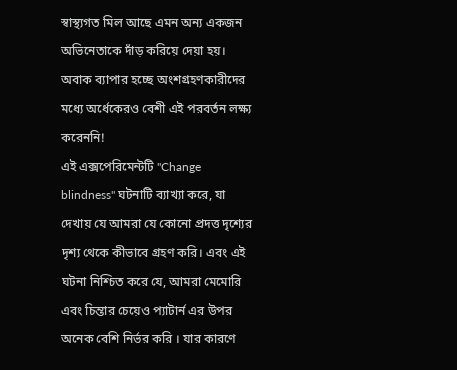স্বাস্থ্যগত মিল আছে এমন অন্য একজন অভিনেতাকে দাঁড় করিয়ে দেয়া হয়। অবাক ব্যাপার হচ্ছে অংশগ্রহণকারীদের মধ্যে অর্ধেকেরও বেশী এই পরবর্তন লক্ষ্য করেননি!
এই এক্সপেরিমেন্টটি "Change blindness" ঘটনাটি ব্যাখ্যা করে, যা দেখায় যে আমরা যে কোনো প্রদত্ত দৃশ্যের দৃশ্য থেকে কীভাবে গ্রহণ করি। এবং এই ঘটনা নিশ্চিত করে যে, আমরা মেমোরি এবং চিন্তার চেয়েও প্যাটার্ন এর উপর অনেক বেশি নির্ভর করি । যার কারণে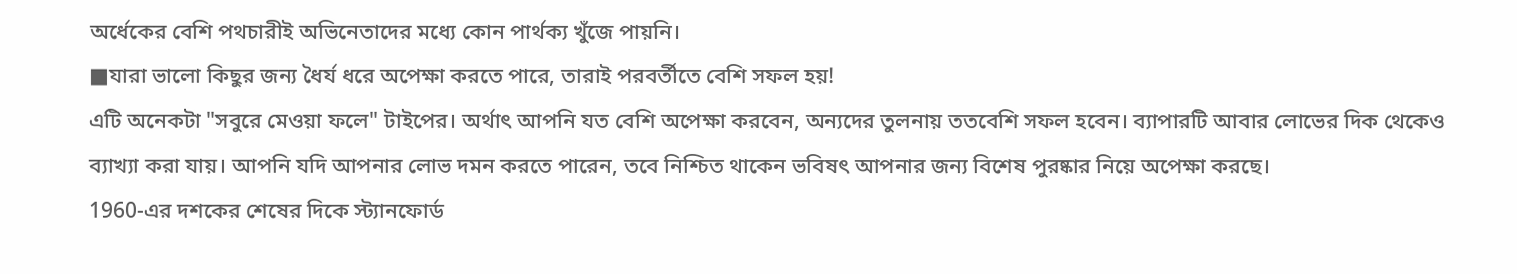অর্ধেকের বেশি পথচারীই অভিনেতাদের মধ্যে কোন পার্থক্য খুঁজে পায়নি।
■যারা ভালো কিছুর জন্য ধৈর্য ধরে অপেক্ষা করতে পারে, তারাই পরবর্তীতে বেশি সফল হয়!
এটি অনেকটা "সবুরে মেওয়া ফলে" টাইপের। অর্থাৎ আপনি যত বেশি অপেক্ষা করবেন, অন্যদের তুলনায় ততবেশি সফল হবেন। ব্যাপারটি আবার লোভের দিক থেকেও ব্যাখ্যা করা যায়। আপনি যদি আপনার লোভ দমন করতে পারেন, তবে নিশ্চিত থাকেন ভবিষৎ আপনার জন্য বিশেষ পুরষ্কার নিয়ে অপেক্ষা করছে।
1960-এর দশকের শেষের দিকে স্ট্যানফোর্ড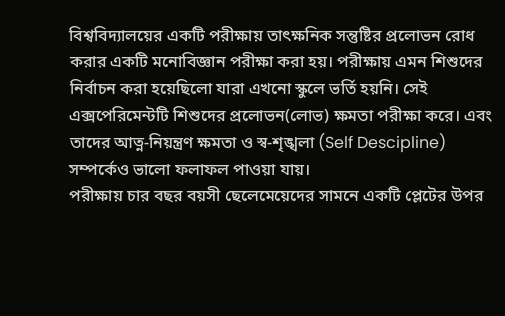বিশ্ববিদ্যালয়ের একটি পরীক্ষায় তাৎক্ষনিক সন্তুষ্টির প্রলোভন রোধ করার একটি মনোবিজ্ঞান পরীক্ষা করা হয়। পরীক্ষায় এমন শিশুদের নির্বাচন করা হয়েছিলো যারা এখনো স্কুলে ভর্তি হয়নি। সেই এক্সপেরিমেন্টটি শিশুদের প্রলোভন(লোভ) ক্ষমতা পরীক্ষা করে। এবং তাদের আত্ন-নিয়ন্ত্রণ ক্ষমতা ও স্ব-শৃঙ্খলা (Self Descipline) সম্পর্কেও ভালো ফলাফল পাওয়া যায়।
পরীক্ষায় চার বছর বয়সী ছেলেমেয়েদের সামনে একটি প্লেটের উপর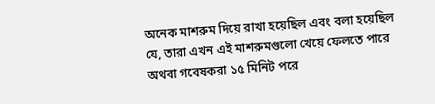অনেক মাশরুম দিয়ে রাখা হয়েছিল এবং বলা হয়েছিল যে, তারা এখন এই মাশরুমগুলো খেয়ে ফেলতে পারে অথবা গবেষকরা ১৫ মিনিট পরে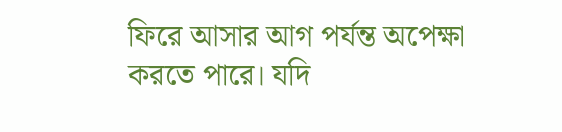ফিরে আসার আগ পর্যন্ত অপেক্ষা করতে পারে। যদি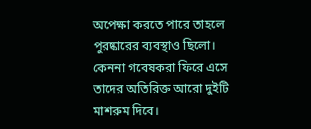অপেক্ষা করতে পারে তাহলে পুরষ্কারের ব্যবস্থাও ছিলো। কেননা গবেষকরা ফিরে এসে তাদের অতিরিক্ত আরো দুইটি মাশরুম দিবে।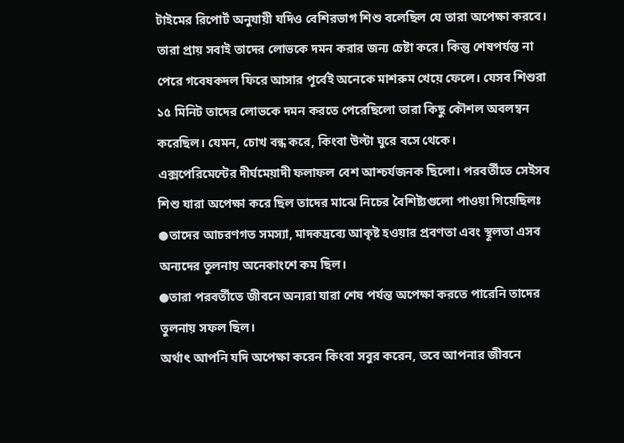টাইমের রিপোর্ট অনুযায়ী যদিও বেশিরভাগ শিশু বলেছিল যে তারা অপেক্ষা করবে। তারা প্রায় সবাই তাদের লোভকে দমন করার জন্য চেষ্টা করে। কিন্তু শেষপর্যন্ত না পেরে গবেষকদল ফিরে আসার পূর্বেই অনেকে মাশরুম খেয়ে ফেলে। যেসব শিশুরা ১৫ মিনিট তাদের লোভকে দমন করতে পেরেছিলো তারা কিছু কৌশল অবলম্বন করেছিল। যেমন, চোখ বন্ধ করে, কিংবা উল্টা ঘুরে বসে থেকে।
এক্সপেরিমেন্টের দীর্ঘমেয়াদী ফলাফল বেশ আশ্চর্যজনক ছিলো। পরবর্তীতে সেইসব শিশু যারা অপেক্ষা করে ছিল তাদের মাঝে নিচের বৈশিষ্ট্যগুলো পাওয়া গিয়েছিলঃ
●তাদের আচরণগত সমস্যা, মাদকদ্রব্যে আকৃষ্ট হওয়ার প্রবণতা এবং স্থূলতা এসব অন্যদের তুলনায় অনেকাংশে কম ছিল।
●তারা পরবর্তীতে জীবনে অন্যরা যারা শেষ পর্যন্ত অপেক্ষা করতে পারেনি তাদের তুলনায় সফল ছিল।
অর্থাৎ আপনি যদি অপেক্ষা করেন কিংবা সবুর করেন, তবে আপনার জীবনে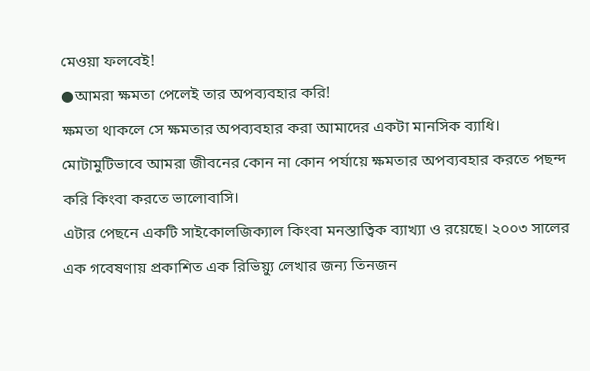মেওয়া ফলবেই!
●আমরা ক্ষমতা পেলেই তার অপব্যবহার করি!
ক্ষমতা থাকলে সে ক্ষমতার অপব্যবহার করা আমাদের একটা মানসিক ব্যাধি। মোটামুটিভাবে আমরা জীবনের কোন না কোন পর্যায়ে ক্ষমতার অপব্যবহার করতে পছন্দ করি কিংবা করতে ভালোবাসি।
এটার পেছনে একটি সাইকোলজিক্যাল কিংবা মনস্তাত্বিক ব্যাখ্যা ও রয়েছে। ২০০৩ সালের এক গবেষণায় প্রকাশিত এক রিভিয়্যু লেখার জন্য তিনজন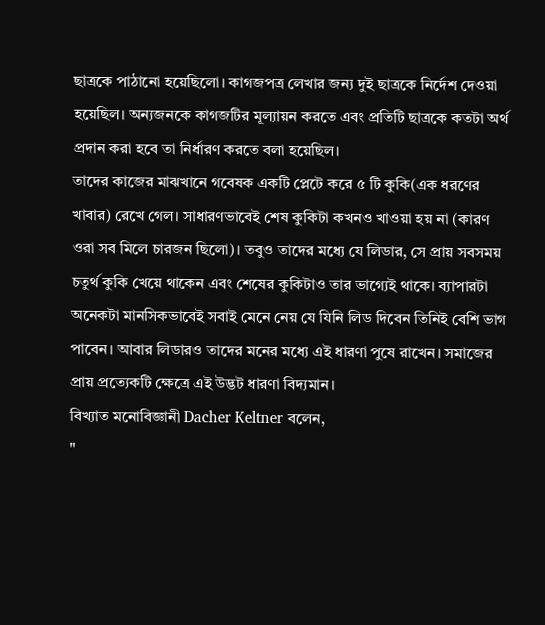ছাত্রকে পাঠানো হয়েছিলো। কাগজপত্র লেখার জন্য দুই ছাত্রকে নির্দেশ দেওয়া হয়েছিল। অন্যজনকে কাগজটির মূল্যায়ন করতে এবং প্রতিটি ছাত্রকে কতটা অর্থ প্রদান করা হবে তা নির্ধারণ করতে বলা হয়েছিল।
তাদের কাজের মাঝখানে গবেষক একটি প্লেটে করে ৫ টি কুকি(এক ধরণের খাবার) রেখে গেল। সাধারণভাবেই শেষ কুকিটা কখনও খাওয়া হয় না (কারণ ওরা সব মিলে চারজন ছিলো)। তবুও তাদের মধ্যে যে লিডার, সে প্রায় সবসময় চতুর্থ কুকি খেয়ে থাকেন এবং শেষের কুকিটাও তার ভাগ্যেই থাকে। ব্যাপারটা অনেকটা মানসিকভাবেই সবাই মেনে নেয় যে যিনি লিড দিবেন তিনিই বেশি ভাগ পাবেন। আবার লিডারও তাদের মনের মধ্যে এই ধারণা পুষে রাখেন। সমাজের প্রায় প্রত্যেকটি ক্ষেত্রে এই উদ্ভট ধারণা বিদ্যমান।
বিখ্যাত মনোবিজ্ঞানী Dacher Keltner বলেন,
"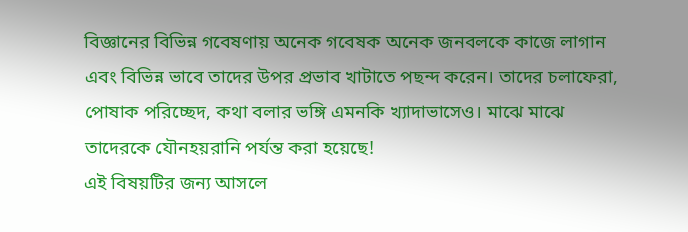বিজ্ঞানের বিভিন্ন গবেষণায় অনেক গবেষক অনেক জনবলকে কাজে লাগান এবং বিভিন্ন ভাবে তাদের উপর প্রভাব খাটাতে পছন্দ করেন। তাদের চলাফেরা, পোষাক পরিচ্ছেদ, কথা বলার ভঙ্গি এমনকি খ্যাদাভাসেও। মাঝে মাঝে তাদেরকে যৌনহয়রানি পর্যন্ত করা হয়েছে!
এই বিষয়টির জন্য আসলে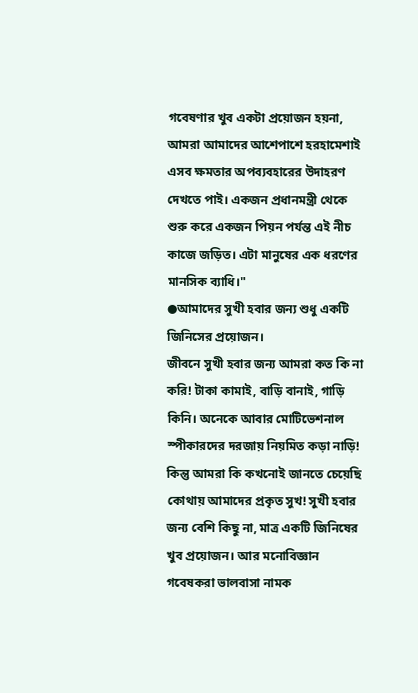গবেষণার খুব একটা প্রয়োজন হয়না, আমরা আমাদের আশেপাশে হরহামেশাই এসব ক্ষমতার অপব্যবহারের উদাহরণ দেখতে পাই। একজন প্রধানমন্ত্রী থেকে শুরু করে একজন পিয়ন পর্যন্ত এই নীচ কাজে জড়িত। এটা মানুষের এক ধরণের মানসিক ব্যাধি।"
●আমাদের সুখী হবার জন্য শুধু একটি জিনিসের প্রয়োজন।
জীবনে সুখী হবার জন্য আমরা কত কি না করি! টাকা কামাই, বাড়ি বানাই, গাড়ি কিনি। অনেকে আবার মোটিভেশনাল স্পীকারদের দরজায় নিয়মিত কড়া নাড়ি! কিন্তু আমরা কি কখনোই জানতে চেয়েছি কোথায় আমাদের প্রকৃত সুখ! সুখী হবার জন্য বেশি কিছু না, মাত্র একটি জিনিষের খুব প্রয়োজন। আর মনোবিজ্ঞান গবেষকরা ভালবাসা নামক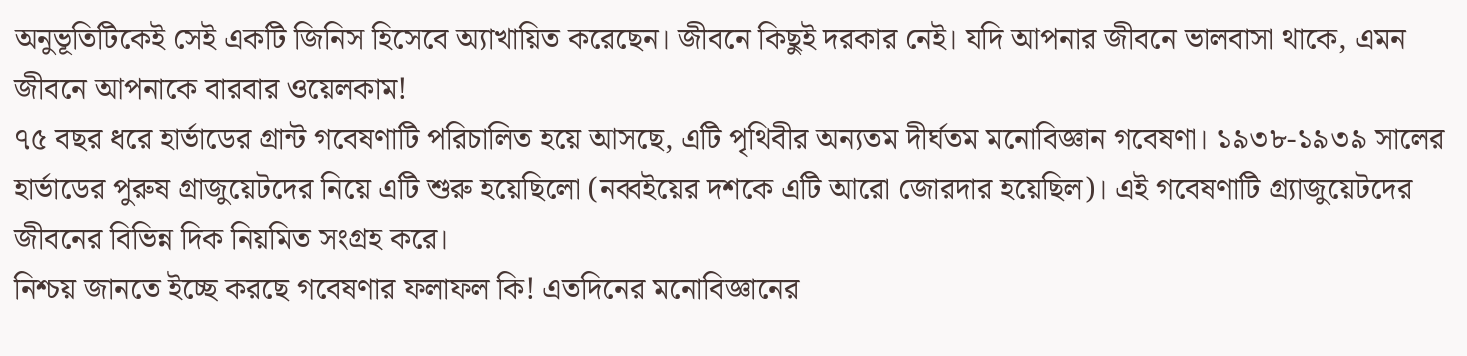অনুভূতিটিকেই সেই একটি জিনিস হিসেবে অ্যাখায়িত করেছেন। জীবনে কিছুই দরকার নেই। যদি আপনার জীবনে ভালবাসা থাকে, এমন জীবনে আপনাকে বারবার ওয়েলকাম!
৭৫ বছর ধরে হার্ভাডের গ্রান্ট গবেষণাটি পরিচালিত হয়ে আসছে, এটি পৃথিবীর অন্যতম দীর্ঘতম মনোবিজ্ঞান গবেষণা। ১৯৩৮-১৯৩৯ সালের হার্ভাডের পুরুষ গ্রাজুয়েটদের নিয়ে এটি শুরু হয়েছিলো (নব্বইয়ের দশকে এটি আরো জোরদার হয়েছিল)। এই গবেষণাটি গ্র্যাজুয়েটদের জীবনের বিভিন্ন দিক নিয়মিত সংগ্রহ করে।
নিশ্চয় জানতে ইচ্ছে করছে গবেষণার ফলাফল কি! এতদিনের মনোবিজ্ঞানের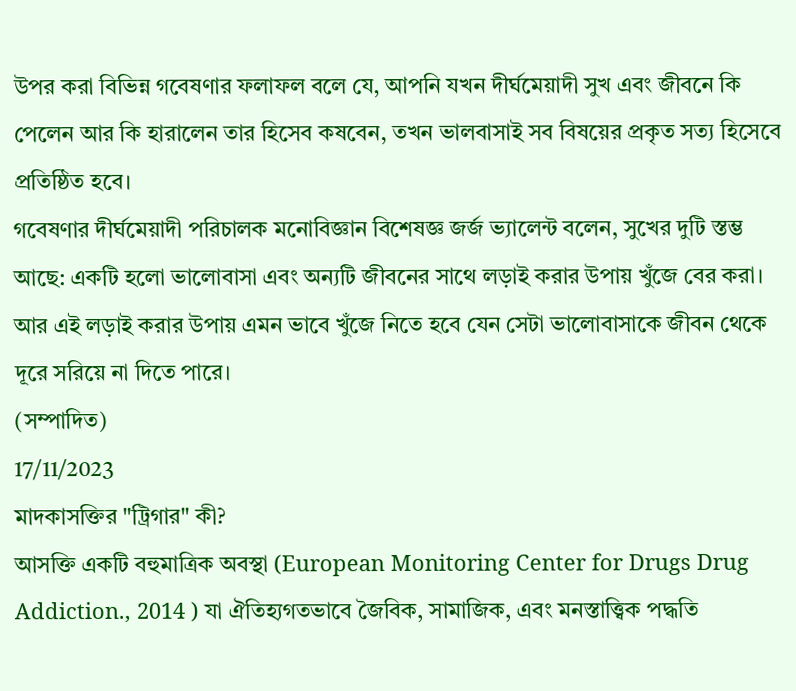উপর করা বিভিন্ন গবেষণার ফলাফল বলে যে, আপনি যখন দীর্ঘমেয়াদী সুখ এবং জীবনে কি পেলেন আর কি হারালেন তার হিসেব কষবেন, তখন ভালবাসাই সব বিষয়ের প্রকৃত সত্য হিসেবে প্রতিষ্ঠিত হবে।
গবেষণার দীর্ঘমেয়াদী পরিচালক মনোবিজ্ঞান বিশেষজ্ঞ জর্জ ভ্যালেন্ট বলেন, সুখের দুটি স্তম্ভ আছে: একটি হলো ভালোবাসা এবং অন্যটি জীবনের সাথে লড়াই করার উপায় খুঁজে বের করা। আর এই লড়াই করার উপায় এমন ভাবে খুঁজে নিতে হবে যেন সেটা ভালোবাসাকে জীবন থেকে দূরে সরিয়ে না দিতে পারে।
(সম্পাদিত)
17/11/2023
মাদকাসক্তির "ট্রিগার" কী?
আসক্তি একটি বহুমাত্রিক অবস্থা (European Monitoring Center for Drugs Drug Addiction., 2014 ) যা ঐতিহ্যগতভাবে জৈবিক, সামাজিক, এবং মনস্তাত্ত্বিক পদ্ধতি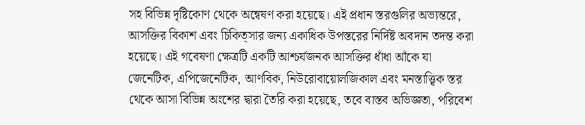সহ বিভিন্ন দৃষ্টিকোণ থেকে অন্বেষণ করা হয়েছে। এই প্রধান স্তরগুলির অভ্যন্তরে, আসক্তির বিকাশ এবং চিকিত্সার জন্য একাধিক উপস্তরের নির্দিষ্ট অবদান তদন্ত করা হয়েছে। এই গবেষণা ক্ষেত্রটি একটি আশ্চর্যজনক আসক্তির ধাঁধা আঁকে যা জেনেটিক, এপিজেনেটিক, আণবিক, নিউরোবায়োলজিকাল এবং মনস্তাত্ত্বিক স্তর থেকে আসা বিভিন্ন অংশের দ্বারা তৈরি করা হয়েছে, তবে বাস্তব অভিজ্ঞতা, পরিবেশ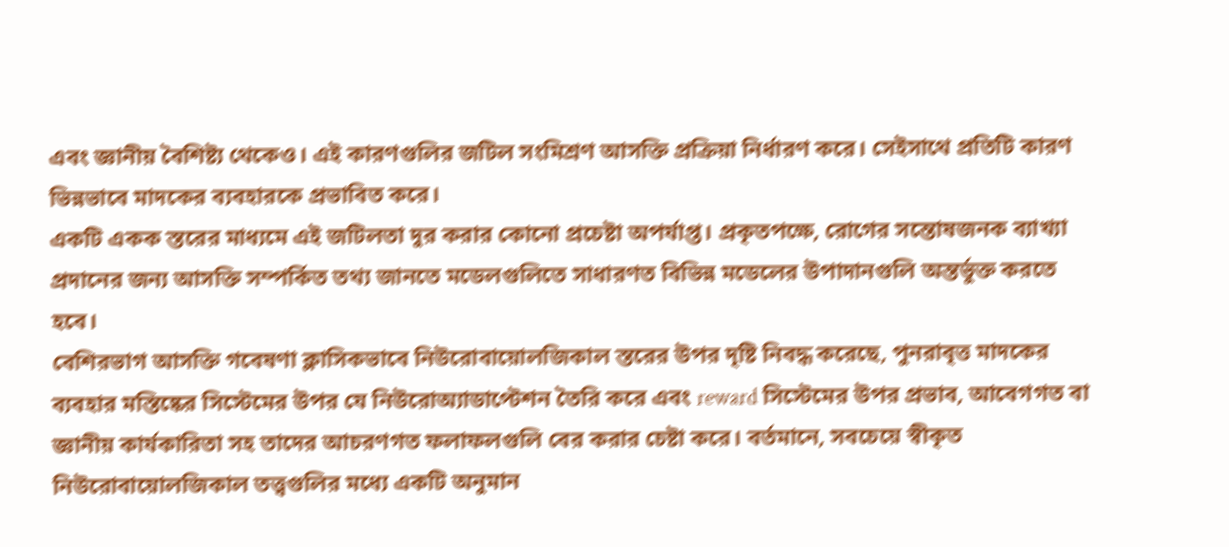এবং জ্ঞানীয় বৈশিষ্ট্য থেকেও। এই কারণগুলির জটিল সংমিশ্রণ আসক্তি প্রক্রিয়া নির্ধারণ করে। সেইসাথে প্রতিটি কারণ ভিন্নভাবে মাদকের ব্যবহারকে প্রভাবিত করে।
একটি একক স্তরের মাধ্যমে এই জটিলতা দুর করার কোনো প্রচেষ্টা অপর্যাপ্ত। প্রকৃতপক্ষে, রোগের সন্তোষজনক ব্যাখ্যা প্রদানের জন্য আসক্তি সম্পর্কিত তথ্য জানতে মডেলগুলিতে সাধারণত বিভিন্ন মডেলের উপাদানগুলি অন্তর্ভুক্ত করতে হবে।
বেশিরভাগ আসক্তি গবেষণা ক্লাসিকভাবে নিউরোবায়োলজিকাল স্তরের উপর দৃষ্টি নিবদ্ধ করেছে, পুনরাবৃত্ত মাদকের ব্যবহার মস্তিষ্কের সিস্টেমের উপর যে নিউরোঅ্যাডাপ্টেশন তৈরি করে এবং reward সিস্টেমের উপর প্রভাব, আবেগগত বা জ্ঞানীয় কার্যকারিতা সহ তাদের আচরণগত ফলাফলগুলি বের করার চেষ্টা করে। বর্তমানে, সবচেয়ে স্বীকৃত নিউরোবায়োলজিকাল তত্ত্বগুলির মধ্যে একটি অনুমান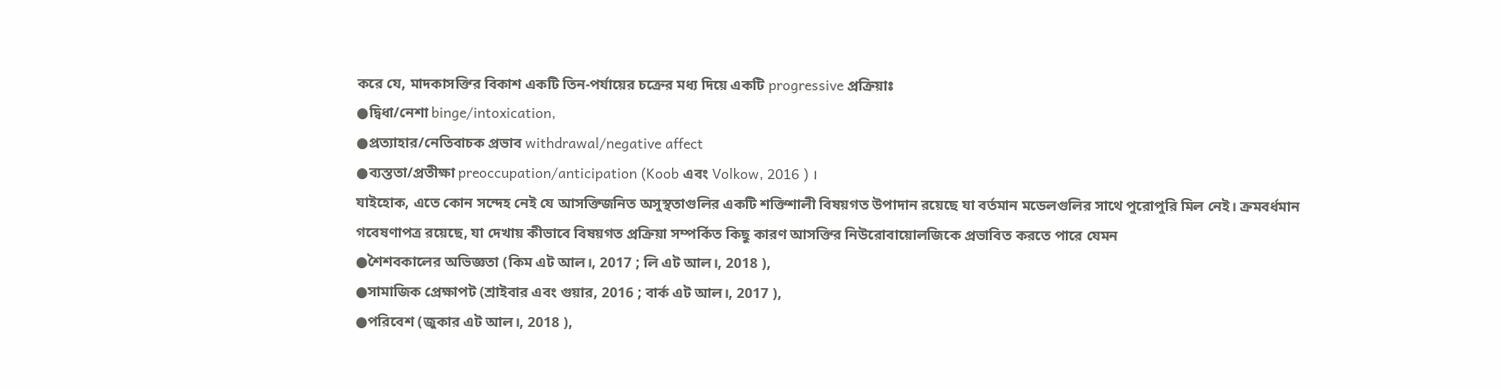করে যে, মাদকাসক্তির বিকাশ একটি তিন-পর্যায়ের চক্রের মধ্য দিয়ে একটি progressive প্রক্রিয়াঃ
●দ্বিধা/নেশা binge/intoxication,
●প্রত্যাহার/নেতিবাচক প্রভাব withdrawal/negative affect
●ব্যস্ততা/প্রতীক্ষা preoccupation/anticipation (Koob এবং Volkow, 2016 ) ।
যাইহোক, এতে কোন সন্দেহ নেই যে আসক্তিজনিত অসুস্থতাগুলির একটি শক্তিশালী বিষয়গত উপাদান রয়েছে যা বর্তমান মডেলগুলির সাথে পুরোপুরি মিল নেই। ক্রমবর্ধমান গবেষণাপত্র রয়েছে, যা দেখায় কীভাবে বিষয়গত প্রক্রিয়া সম্পর্কিত কিছু কারণ আসক্তির নিউরোবায়োলজিকে প্রভাবিত করতে পারে যেমন
●শৈশবকালের অভিজ্ঞতা (কিম এট আল।, 2017 ; লি এট আল।, 2018 ),
●সামাজিক প্রেক্ষাপট (শ্রাইবার এবং গুয়ার, 2016 ; বার্ক এট আল।, 2017 ),
●পরিবেশ (জুকার এট আল।, 2018 ),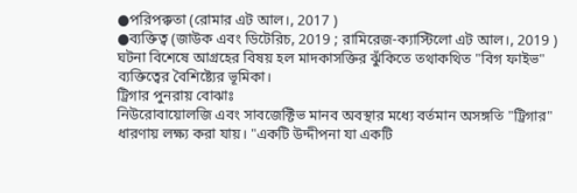●পরিপক্কতা (রোমার এট আল।, 2017 )
●ব্যক্তিত্ব (জাউক এবং ডিটেরিচ, 2019 ; রামিরেজ-ক্যাস্টিলো এট আল।, 2019 ) ঘটনা বিশেষে আগ্রহের বিষয় হল মাদকাসক্তির ঝুঁকিতে তথাকথিত "বিগ ফাইভ" ব্যক্তিত্বের বৈশিষ্ট্যের ভূমিকা।
ট্রিগার পুনরায় বোঝাঃ
নিউরোবায়োলজি এবং সাবজেক্টিভ মানব অবস্থার মধ্যে বর্তমান অসঙ্গতি "ট্রিগার" ধারণায় লক্ষ্য করা যায়। "একটি উদ্দীপনা যা একটি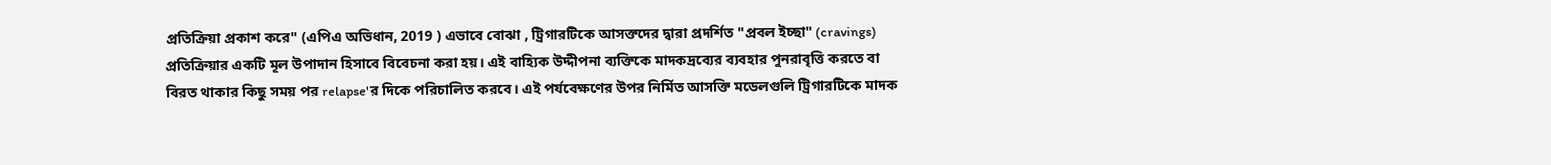প্রতিক্রিয়া প্রকাশ করে" (এপিএ অভিধান, 2019 ) এভাবে বোঝা , ট্রিগারটিকে আসক্তদের দ্বারা প্রদর্শিত "প্রবল ইচ্ছা" (cravings) প্রতিক্রিয়ার একটি মূল উপাদান হিসাবে বিবেচনা করা হয়। এই বাহ্যিক উদ্দীপনা ব্যক্তিকে মাদকদ্রব্যের ব্যবহার পুনরাবৃত্তি করতে বা বিরত থাকার কিছু সময় পর relapse'র দিকে পরিচালিত করবে। এই পর্যবেক্ষণের উপর নির্মিত আসক্তি মডেলগুলি ট্রিগারটিকে মাদক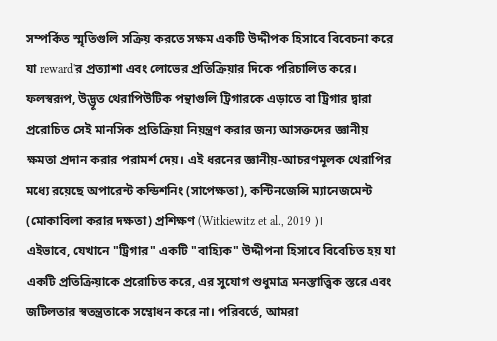সম্পর্কিত স্মৃতিগুলি সক্রিয় করতে সক্ষম একটি উদ্দীপক হিসাবে বিবেচনা করে যা reward'র প্রত্যাশা এবং লোভের প্রতিক্রিয়ার দিকে পরিচালিত করে। ফলস্বরূপ, উদ্ভূত থেরাপিউটিক পন্থাগুলি ট্রিগারকে এড়াতে বা ট্রিগার দ্বারা প্ররোচিত সেই মানসিক প্রতিক্রিয়া নিয়ন্ত্রণ করার জন্য আসক্তদের জ্ঞানীয় ক্ষমতা প্রদান করার পরামর্শ দেয়। এই ধরনের জ্ঞানীয়-আচরণমূলক থেরাপির মধ্যে রয়েছে অপারেন্ট কন্ডিশনিং (সাপেক্ষতা), কন্টিনজেন্সি ম্যানেজমেন্ট (মোকাবিলা করার দক্ষতা) প্রশিক্ষণ (Witkiewitz et al., 2019 )।
এইভাবে, যেখানে "ট্রিগার" একটি "বাহ্যিক" উদ্দীপনা হিসাবে বিবেচিত হয় যা একটি প্রতিক্রিয়াকে প্ররোচিত করে, এর সুযোগ শুধুমাত্র মনস্তাত্ত্বিক স্তরে এবং জটিলতার স্বতন্ত্রতাকে সম্বোধন করে না। পরিবর্তে, আমরা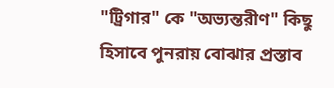"ট্রিগার" কে "অভ্যন্তরীণ" কিছু হিসাবে পুনরায় বোঝার প্রস্তাব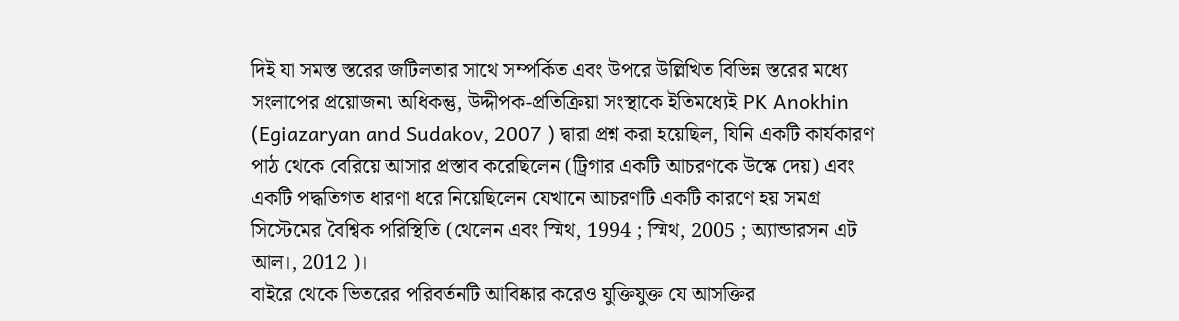দিই যা সমস্ত স্তরের জটিলতার সাথে সম্পর্কিত এবং উপরে উল্লিখিত বিভিন্ন স্তরের মধ্যে সংলাপের প্রয়োজন৷ অধিকন্তু, উদ্দীপক-প্রতিক্রিয়া সংস্থাকে ইতিমধ্যেই PK Anokhin (Egiazaryan and Sudakov, 2007 ) দ্বারা প্রশ্ন করা হয়েছিল, যিনি একটি কার্যকারণ পাঠ থেকে বেরিয়ে আসার প্রস্তাব করেছিলেন (ট্রিগার একটি আচরণকে উস্কে দেয়) এবং একটি পদ্ধতিগত ধারণা ধরে নিয়েছিলেন যেখানে আচরণটি একটি কারণে হয় সমগ্র সিস্টেমের বৈশ্বিক পরিস্থিতি (থেলেন এবং স্মিথ, 1994 ; স্মিথ, 2005 ; অ্যান্ডারসন এট আল।, 2012 )।
বাইরে থেকে ভিতরের পরিবর্তনটি আবিষ্কার করেও যুক্তিযুক্ত যে আসক্তির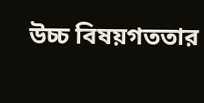উচ্চ বিষয়গততার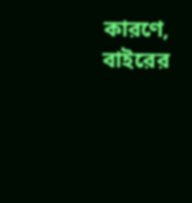কারণে, বাইরের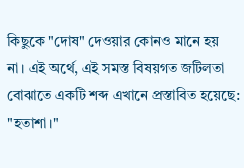কিছুকে "দোষ" দেওয়ার কোনও মানে হয় না। এই অর্থে, এই সমস্ত বিষয়গত জটিলতা বোঝাতে একটি শব্দ এখানে প্রস্তাবিত হয়েছে: "হতাশা।"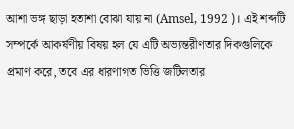আশা ভঙ্গ ছাড়া হতাশা বোঝা যায় না (Amsel, 1992 )। এই শব্দটি সম্পর্কে আকর্ষণীয় বিষয় হল যে এটি অভ্যন্তরীণতার দিকগুলিকে প্রমাণ করে, তবে এর ধারণাগত ভিত্তি জটিলতার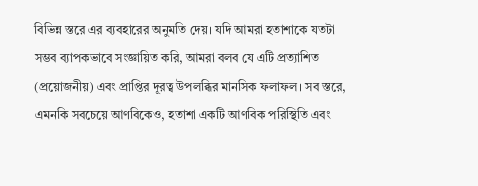বিভিন্ন স্তরে এর ব্যবহারের অনুমতি দেয়। যদি আমরা হতাশাকে যতটা সম্ভব ব্যাপকভাবে সংজ্ঞায়িত করি, আমরা বলব যে এটি প্রত্যাশিত (প্রয়োজনীয়) এবং প্রাপ্তির দূরত্ব উপলব্ধির মানসিক ফলাফল। সব স্তরে, এমনকি সবচেয়ে আণবিকেও, হতাশা একটি আণবিক পরিস্থিতি এবং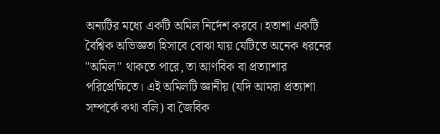অন্যটির মধ্যে একটি অমিল নির্দেশ করবে। হতাশা একটি বৈশ্বিক অভিজ্ঞতা হিসাবে বোঝা যায় যেটিতে অনেক ধরনের "অমিল" থাকতে পারে, তা আণবিক বা প্রত্যাশার পরিপ্রেক্ষিতে। এই অমিলটি জ্ঞানীয় (যদি আমরা প্রত্যাশা সম্পর্কে কথা বলি) বা জৈবিক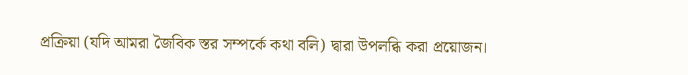প্রক্রিয়া (যদি আমরা জৈবিক স্তর সম্পর্কে কথা বলি) দ্বারা উপলব্ধি করা প্রয়োজন।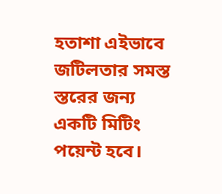হতাশা এইভাবে জটিলতার সমস্ত স্তরের জন্য একটি মিটিং পয়েন্ট হবে।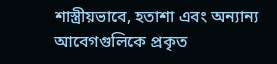শাস্ত্রীয়ভাবে, হতাশা এবং অন্যান্য আবেগগুলিকে প্রকৃত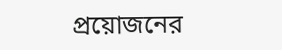প্রয়োজনের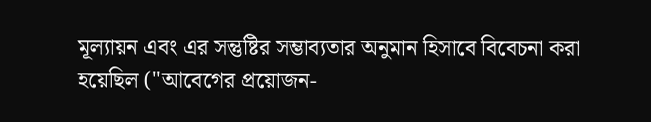মূল্যায়ন এবং এর সন্তুষ্টির সম্ভাব্যতার অনুমান হিসাবে বিবেচনা করা হয়েছিল ("আবেগের প্রয়োজন-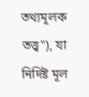তথ্যমূলক তত্ত্ব"), যা নির্দিষ্ট মূল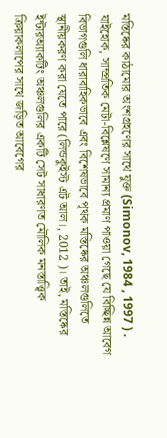মস্তিষ্কের কাঠামোর অংশগ্রহণের সাথে যুক্ত (Simonov, 1984 , 1997 ) . যাইহোক, সাম্প্রতিক মেটা-বিশ্লেষণে সামান্য প্রমাণ পাওয়া গেছে যে বিচ্ছিন্ন আবেগ বিভাগগুলি ধারাবাহিকভাবে এবং বিশেষভাবে পৃথক মস্তিষ্কের অঞ্চলগুলিতে স্থানীয়করণ করা যেতে পারে (লিন্ডকুইস্ট এট আল।, 2012 )। তাই, মস্তিষ্কের ইন্টারঅ্যাকটিং অঞ্চলগুলির একটি সেট সাধারণত মৌলিক মনস্তাত্ত্বিক ক্রিয়াকলাপের সাথে জড়িত আবেগের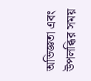অভিজ্ঞতা এবং উপলব্ধির সময়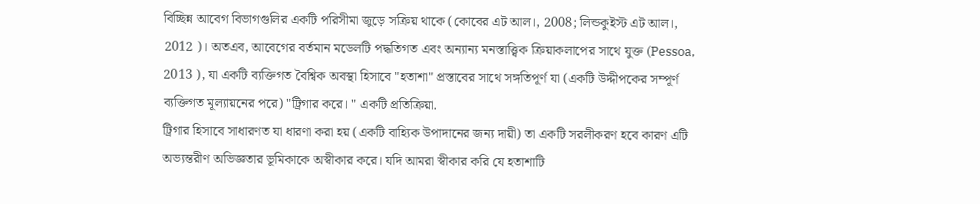বিচ্ছিন্ন আবেগ বিভাগগুলির একটি পরিসীমা জুড়ে সক্রিয় থাকে (কোবের এট আল।, 2008; লিন্ডকুইস্ট এট আল।, 2012 )। অতএব, আবেগের বর্তমান মডেলটি পদ্ধতিগত এবং অন্যান্য মনস্তাত্ত্বিক ক্রিয়াকলাপের সাথে যুক্ত (Pessoa, 2013 ), যা একটি ব্যক্তিগত বৈশ্বিক অবস্থা হিসাবে "হতাশা" প্রস্তাবের সাথে সঙ্গতিপূর্ণ যা (একটি উদ্দীপকের সম্পূর্ণ ব্যক্তিগত মূল্যায়নের পরে) "ট্রিগার করে। " একটি প্রতিক্রিয়া.
ট্রিগার হিসাবে সাধারণত যা ধারণা করা হয় (একটি বাহ্যিক উপাদানের জন্য দায়ী) তা একটি সরলীকরণ হবে কারণ এটি অভ্যন্তরীণ অভিজ্ঞতার ভূমিকাকে অস্বীকার করে। যদি আমরা স্বীকার করি যে হতাশাটি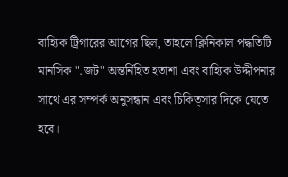বাহ্যিক ট্রিগারের আগের ছিল, তাহলে ক্লিনিকাল পদ্ধতিটি মানসিক ".জট" অন্তর্নিহিত হতাশা এবং বাহ্যিক উদ্দীপনার সাথে এর সম্পর্ক অনুসন্ধান এবং চিকিত্সার দিকে যেতে হবে।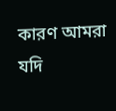কারণ আমরা যদি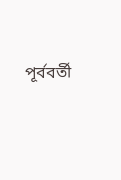পূর্ববর্তী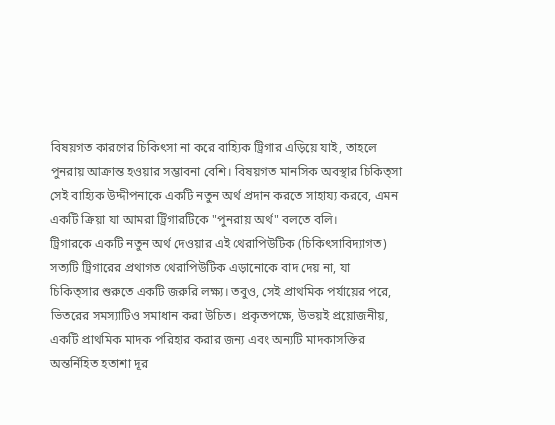বিষয়গত কারণের চিকিৎসা না করে বাহ্যিক ট্রিগার এড়িয়ে যাই, তাহলে পুনরায় আক্রান্ত হওয়ার সম্ভাবনা বেশি। বিষয়গত মানসিক অবস্থার চিকিত্সা সেই বাহ্যিক উদ্দীপনাকে একটি নতুন অর্থ প্রদান করতে সাহায্য করবে, এমন একটি ক্রিয়া যা আমরা ট্রিগারটিকে "পুনরায় অর্থ" বলতে বলি।
ট্রিগারকে একটি নতুন অর্থ দেওয়ার এই থেরাপিউটিক (চিকিৎসাবিদ্যাগত) সত্যটি ট্রিগারের প্রথাগত থেরাপিউটিক এড়ানোকে বাদ দেয় না, যা চিকিত্সার শুরুতে একটি জরুরি লক্ষ্য। তবুও, সেই প্রাথমিক পর্যায়ের পরে, ভিতরের সমস্যাটিও সমাধান করা উচিত। প্রকৃতপক্ষে, উভয়ই প্রয়োজনীয়, একটি প্রাথমিক মাদক পরিহার করার জন্য এবং অন্যটি মাদকাসক্তির অন্তর্নিহিত হতাশা দূর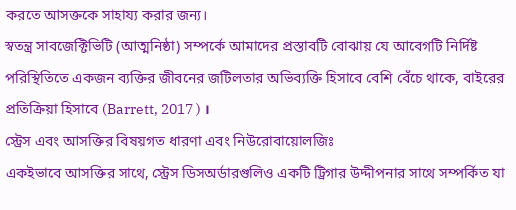করতে আসক্তকে সাহায্য করার জন্য।
স্বতন্ত্র সাবজেক্টিভিটি (আত্মনিষ্ঠা) সম্পর্কে আমাদের প্রস্তাবটি বোঝায় যে আবেগটি নির্দিষ্ট পরিস্থিতিতে একজন ব্যক্তির জীবনের জটিলতার অভিব্যক্তি হিসাবে বেশি বেঁচে থাকে, বাইরের প্রতিক্রিয়া হিসাবে (Barrett, 2017 ) ।
স্ট্রেস এবং আসক্তির বিষয়গত ধারণা এবং নিউরোবায়োলজিঃ
একইভাবে আসক্তির সাথে, স্ট্রেস ডিসঅর্ডারগুলিও একটি ট্রিগার উদ্দীপনার সাথে সম্পর্কিত যা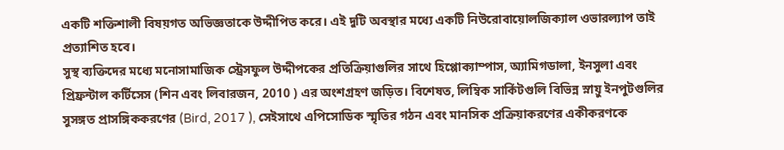একটি শক্তিশালী বিষয়গত অভিজ্ঞতাকে উদ্দীপিত করে। এই দুটি অবস্থার মধ্যে একটি নিউরোবায়োলজিক্যাল ওভারল্যাপ তাই প্রত্যাশিত হবে।
সুস্থ ব্যক্তিদের মধ্যে মনোসামাজিক স্ট্রেসফুল উদ্দীপকের প্রতিক্রিয়াগুলির সাথে হিপ্পোক্যাম্পাস, অ্যামিগডালা, ইনসুলা এবং প্রিফ্রন্টাল কর্টিসেস (শিন এবং লিবারজন, 2010 ) এর অংশগ্রহণ জড়িত। বিশেষত, লিম্বিক সার্কিটগুলি বিভিন্ন স্নায়ু ইনপুটগুলির সুসঙ্গত প্রাসঙ্গিককরণের (Bird, 2017 ), সেইসাথে এপিসোডিক স্মৃতির গঠন এবং মানসিক প্রক্রিয়াকরণের একীকরণকে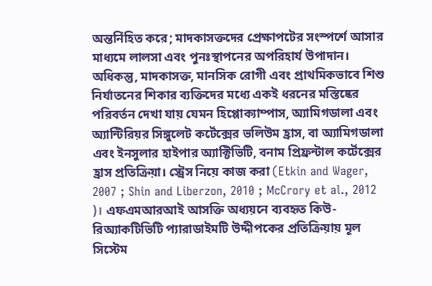অন্তর্নিহিত করে; মাদকাসক্তদের প্রেক্ষাপটের সংস্পর্শে আসার মাধ্যমে লালসা এবং পুনঃস্থাপনের অপরিহার্য উপাদান।
অধিকন্তু, মাদকাসক্ত, মানসিক রোগী এবং প্রাথমিকভাবে শিশু নির্যাতনের শিকার ব্যক্তিদের মধ্যে একই ধরনের মস্তিষ্কের পরিবর্তন দেখা যায় যেমন হিপ্পোক্যাম্পাস, অ্যামিগডালা এবং অ্যান্টিরিয়র সিঙ্গুলেট কর্টেক্সের ভলিউম হ্রাস, বা অ্যামিগডালা এবং ইনসুলার হাইপার অ্যাক্টিভিটি, বনাম প্রিফ্রন্টাল কর্টেক্সের হ্রাস প্রতিক্রিয়া। স্ট্রেস নিয়ে কাজ করা (Etkin and Wager, 2007 ; Shin and Liberzon, 2010 ; McCrory et al., 2012 )। এফএমআরআই আসক্তি অধ্যয়নে ব্যবহৃত কিউ-রিঅ্যাকটিভিটি প্যারাডাইমটি উদ্দীপকের প্রতিক্রিয়ায় মূল সিস্টেম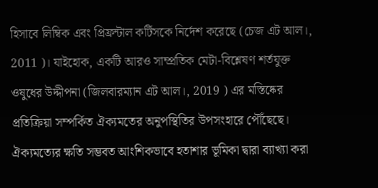হিসাবে লিম্বিক এবং প্রিফ্রন্টাল কর্টিসকে নির্দেশ করেছে (চেজ এট আল।, 2011 )। যাইহোক, একটি আরও সাম্প্রতিক মেটা-বিশ্লেষণ শর্তযুক্ত ওষুধের উদ্দীপনা (জিলবারম্যান এট আল।, 2019 ) এর মস্তিষ্কের প্রতিক্রিয়া সম্পর্কিত ঐক্যমতের অনুপস্থিতির উপসংহারে পৌঁছেছে। ঐক্যমত্যের ক্ষতি সম্ভবত আংশিকভাবে হতাশার ভূমিকা দ্বারা ব্যাখ্যা করা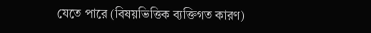যেতে পারে (বিষয়ভিত্তিক ব্যক্তিগত কারণ)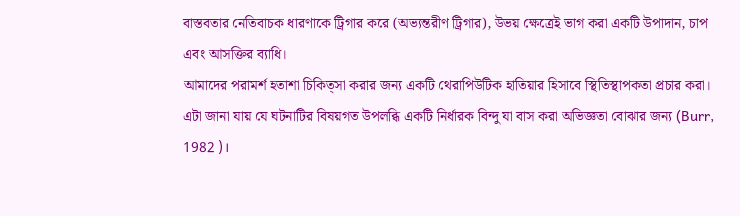বাস্তবতার নেতিবাচক ধারণাকে ট্রিগার করে (অভ্যন্তরীণ ট্রিগার), উভয় ক্ষেত্রেই ভাগ করা একটি উপাদান, চাপ এবং আসক্তির ব্যাধি।
আমাদের পরামর্শ হতাশা চিকিত্সা করার জন্য একটি থেরাপিউটিক হাতিয়ার হিসাবে স্থিতিস্থাপকতা প্রচার করা। এটা জানা যায় যে ঘটনাটির বিষয়গত উপলব্ধি একটি নির্ধারক বিন্দু যা বাস করা অভিজ্ঞতা বোঝার জন্য (Burr, 1982 )।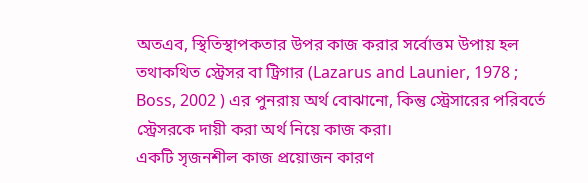অতএব, স্থিতিস্থাপকতার উপর কাজ করার সর্বোত্তম উপায় হল তথাকথিত স্ট্রেসর বা ট্রিগার (Lazarus and Launier, 1978 ; Boss, 2002 ) এর পুনরায় অর্থ বোঝানো, কিন্তু স্ট্রেসারের পরিবর্তে স্ট্রেসরকে দায়ী করা অর্থ নিয়ে কাজ করা।
একটি সৃজনশীল কাজ প্রয়োজন কারণ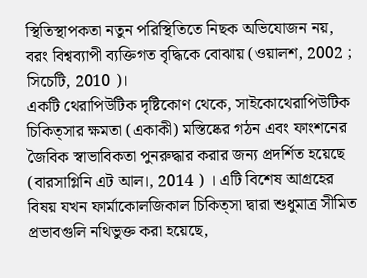স্থিতিস্থাপকতা নতুন পরিস্থিতিতে নিছক অভিযোজন নয়, বরং বিশ্বব্যাপী ব্যক্তিগত বৃদ্ধিকে বোঝায় (ওয়ালশ, 2002 ; সিচেটি, 2010 )।
একটি থেরাপিউটিক দৃষ্টিকোণ থেকে, সাইকোথেরাপিউটিক চিকিত্সার ক্ষমতা (একাকী) মস্তিষ্কের গঠন এবং ফাংশনের জৈবিক স্বাভাবিকতা পুনরুদ্ধার করার জন্য প্রদর্শিত হয়েছে (বারসাগ্লিনি এট আল।, 2014 ) । এটি বিশেষ আগ্রহের বিষয় যখন ফার্মাকোলজিকাল চিকিত্সা দ্বারা শুধুমাত্র সীমিত প্রভাবগুলি নথিভুক্ত করা হয়েছে,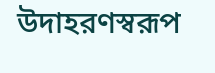উদাহরণস্বরূপ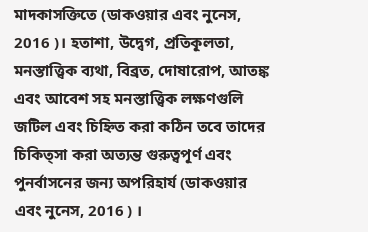মাদকাসক্তিতে (ডাকওয়ার এবং নুনেস, 2016 )। হতাশা, উদ্বেগ, প্রতিকূলতা, মনস্তাত্ত্বিক ব্যথা, বিব্রত, দোষারোপ, আতঙ্ক এবং আবেশ সহ মনস্তাত্ত্বিক লক্ষণগুলি জটিল এবং চিহ্নিত করা কঠিন তবে তাদের চিকিত্সা করা অত্যন্ত গুরুত্বপূর্ণ এবং পুনর্বাসনের জন্য অপরিহার্য (ডাকওয়ার এবং নুনেস, 2016 ) ।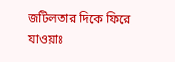জটিলতার দিকে ফিরে যাওয়াঃ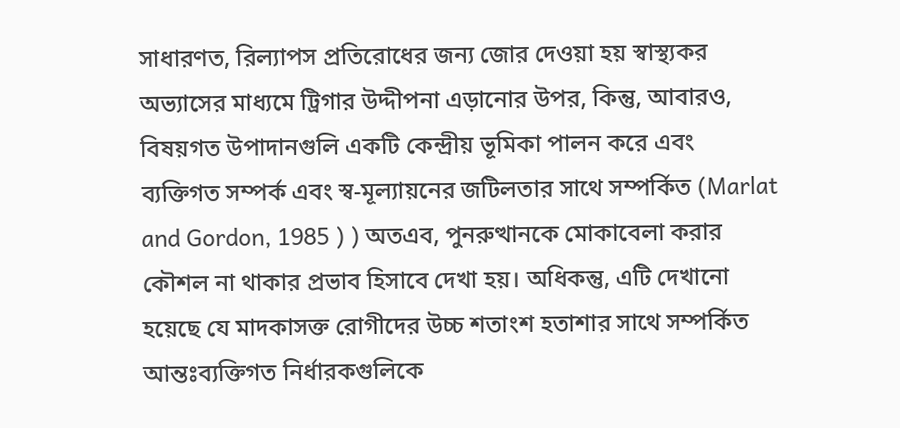সাধারণত, রিল্যাপস প্রতিরোধের জন্য জোর দেওয়া হয় স্বাস্থ্যকর অভ্যাসের মাধ্যমে ট্রিগার উদ্দীপনা এড়ানোর উপর, কিন্তু, আবারও, বিষয়গত উপাদানগুলি একটি কেন্দ্রীয় ভূমিকা পালন করে এবং ব্যক্তিগত সম্পর্ক এবং স্ব-মূল্যায়নের জটিলতার সাথে সম্পর্কিত (Marlat and Gordon, 1985 ) ) অতএব, পুনরুত্থানকে মোকাবেলা করার কৌশল না থাকার প্রভাব হিসাবে দেখা হয়। অধিকন্তু, এটি দেখানো হয়েছে যে মাদকাসক্ত রোগীদের উচ্চ শতাংশ হতাশার সাথে সম্পর্কিত আন্তঃব্যক্তিগত নির্ধারকগুলিকে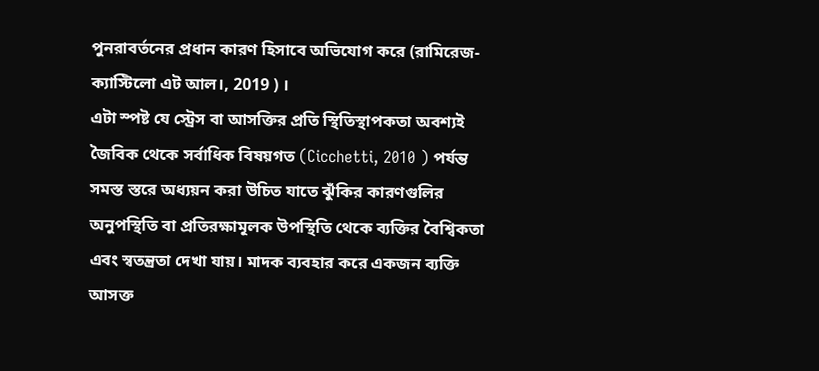পুনরাবর্তনের প্রধান কারণ হিসাবে অভিযোগ করে (রামিরেজ-ক্যাস্টিলো এট আল।, 2019 ) ।
এটা স্পষ্ট যে স্ট্রেস বা আসক্তির প্রতি স্থিতিস্থাপকতা অবশ্যই জৈবিক থেকে সর্বাধিক বিষয়গত (Cicchetti, 2010 ) পর্যন্ত সমস্ত স্তরে অধ্যয়ন করা উচিত যাতে ঝুঁকির কারণগুলির অনুপস্থিতি বা প্রতিরক্ষামূলক উপস্থিতি থেকে ব্যক্তির বৈশ্বিকতা এবং স্বতন্ত্রতা দেখা যায়। মাদক ব্যবহার করে একজন ব্যক্তি আসক্ত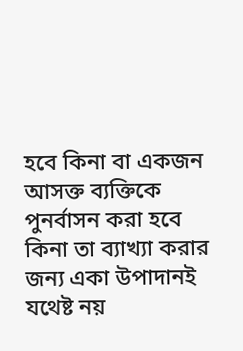হবে কিনা বা একজন আসক্ত ব্যক্তিকে পুনর্বাসন করা হবে কিনা তা ব্যাখ্যা করার জন্য একা উপাদানই যথেষ্ট নয়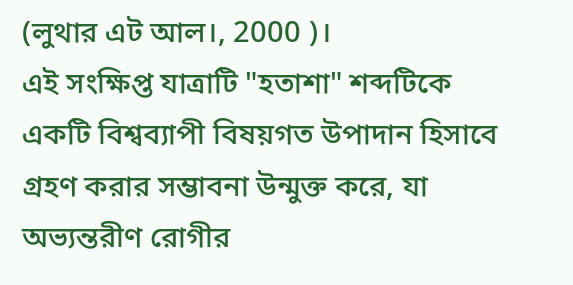(লুথার এট আল।, 2000 )।
এই সংক্ষিপ্ত যাত্রাটি "হতাশা" শব্দটিকে একটি বিশ্বব্যাপী বিষয়গত উপাদান হিসাবে গ্রহণ করার সম্ভাবনা উন্মুক্ত করে, যা অভ্যন্তরীণ রোগীর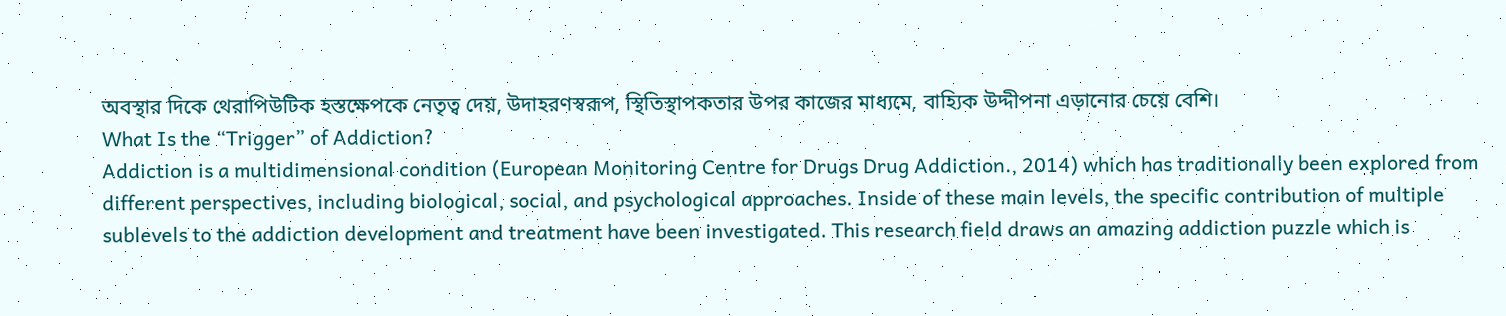অবস্থার দিকে থেরাপিউটিক হস্তক্ষেপকে নেতৃত্ব দেয়, উদাহরণস্বরূপ, স্থিতিস্থাপকতার উপর কাজের মাধ্যমে, বাহ্যিক উদ্দীপনা এড়ানোর চেয়ে বেশি।
What Is the “Trigger” of Addiction?
Addiction is a multidimensional condition (European Monitoring Centre for Drugs Drug Addiction., 2014) which has traditionally been explored from different perspectives, including biological, social, and psychological approaches. Inside of these main levels, the specific contribution of multiple sublevels to the addiction development and treatment have been investigated. This research field draws an amazing addiction puzzle which is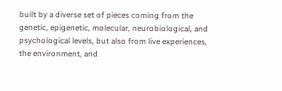built by a diverse set of pieces coming from the genetic, epigenetic, molecular, neurobiological, and psychological levels, but also from live experiences, the environment, and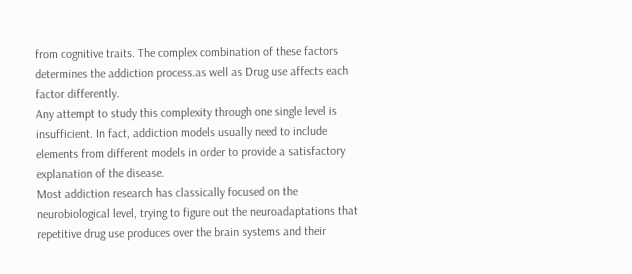from cognitive traits. The complex combination of these factors determines the addiction process.as well as Drug use affects each factor differently.
Any attempt to study this complexity through one single level is insufficient. In fact, addiction models usually need to include elements from different models in order to provide a satisfactory explanation of the disease.
Most addiction research has classically focused on the neurobiological level, trying to figure out the neuroadaptations that repetitive drug use produces over the brain systems and their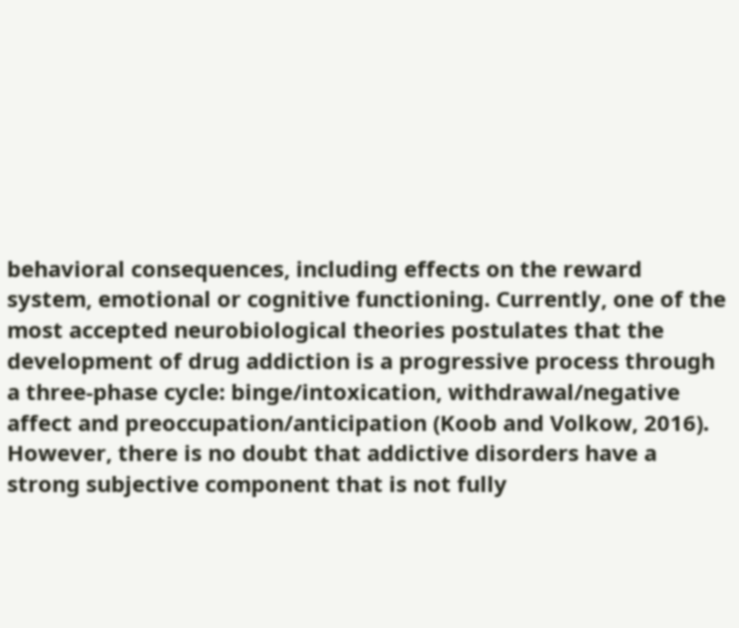behavioral consequences, including effects on the reward system, emotional or cognitive functioning. Currently, one of the most accepted neurobiological theories postulates that the development of drug addiction is a progressive process through a three-phase cycle: binge/intoxication, withdrawal/negative affect and preoccupation/anticipation (Koob and Volkow, 2016).
However, there is no doubt that addictive disorders have a strong subjective component that is not fully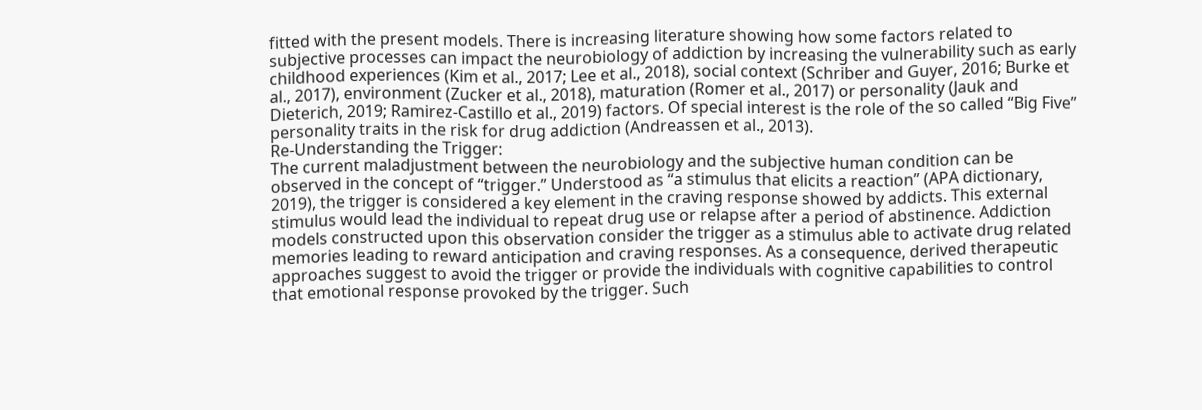fitted with the present models. There is increasing literature showing how some factors related to subjective processes can impact the neurobiology of addiction by increasing the vulnerability such as early childhood experiences (Kim et al., 2017; Lee et al., 2018), social context (Schriber and Guyer, 2016; Burke et al., 2017), environment (Zucker et al., 2018), maturation (Romer et al., 2017) or personality (Jauk and Dieterich, 2019; Ramirez-Castillo et al., 2019) factors. Of special interest is the role of the so called “Big Five” personality traits in the risk for drug addiction (Andreassen et al., 2013).
Re-Understanding the Trigger:
The current maladjustment between the neurobiology and the subjective human condition can be observed in the concept of “trigger.” Understood as “a stimulus that elicits a reaction” (APA dictionary, 2019), the trigger is considered a key element in the craving response showed by addicts. This external stimulus would lead the individual to repeat drug use or relapse after a period of abstinence. Addiction models constructed upon this observation consider the trigger as a stimulus able to activate drug related memories leading to reward anticipation and craving responses. As a consequence, derived therapeutic approaches suggest to avoid the trigger or provide the individuals with cognitive capabilities to control that emotional response provoked by the trigger. Such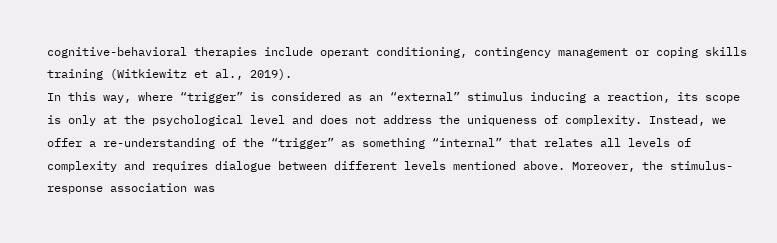cognitive-behavioral therapies include operant conditioning, contingency management or coping skills training (Witkiewitz et al., 2019).
In this way, where “trigger” is considered as an “external” stimulus inducing a reaction, its scope is only at the psychological level and does not address the uniqueness of complexity. Instead, we offer a re-understanding of the “trigger” as something “internal” that relates all levels of complexity and requires dialogue between different levels mentioned above. Moreover, the stimulus-response association was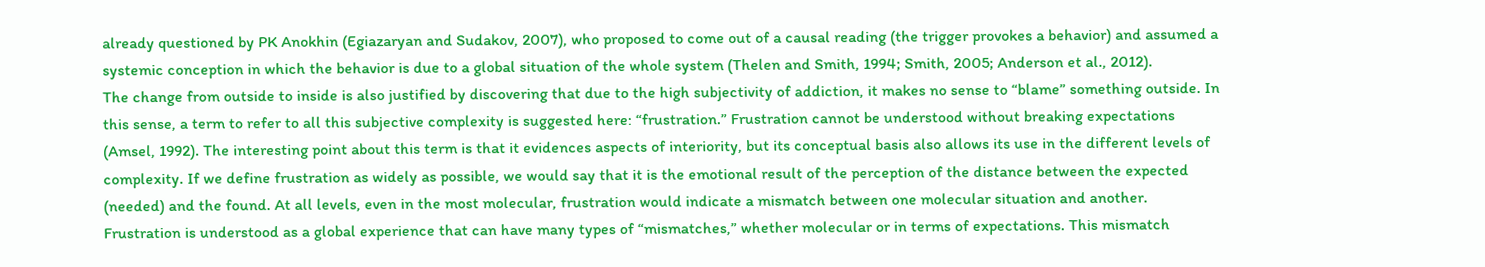already questioned by PK Anokhin (Egiazaryan and Sudakov, 2007), who proposed to come out of a causal reading (the trigger provokes a behavior) and assumed a systemic conception in which the behavior is due to a global situation of the whole system (Thelen and Smith, 1994; Smith, 2005; Anderson et al., 2012).
The change from outside to inside is also justified by discovering that due to the high subjectivity of addiction, it makes no sense to “blame” something outside. In this sense, a term to refer to all this subjective complexity is suggested here: “frustration.” Frustration cannot be understood without breaking expectations (Amsel, 1992). The interesting point about this term is that it evidences aspects of interiority, but its conceptual basis also allows its use in the different levels of complexity. If we define frustration as widely as possible, we would say that it is the emotional result of the perception of the distance between the expected (needed) and the found. At all levels, even in the most molecular, frustration would indicate a mismatch between one molecular situation and another. Frustration is understood as a global experience that can have many types of “mismatches,” whether molecular or in terms of expectations. This mismatch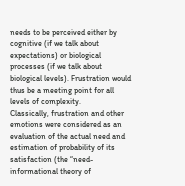needs to be perceived either by cognitive (if we talk about expectations) or biological processes (if we talk about biological levels). Frustration would thus be a meeting point for all levels of complexity.
Classically, frustration and other emotions were considered as an evaluation of the actual need and estimation of probability of its satisfaction (the “need-informational theory of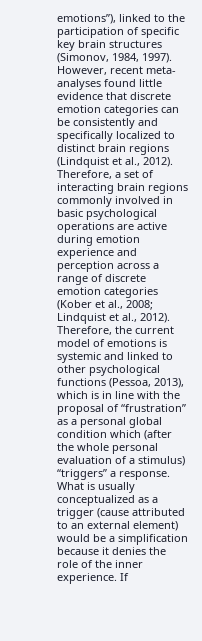emotions”), linked to the participation of specific key brain structures (Simonov, 1984, 1997). However, recent meta-analyses found little evidence that discrete emotion categories can be consistently and specifically localized to distinct brain regions (Lindquist et al., 2012). Therefore, a set of interacting brain regions commonly involved in basic psychological operations are active during emotion experience and perception across a range of discrete emotion categories (Kober et al., 2008; Lindquist et al., 2012). Therefore, the current model of emotions is systemic and linked to other psychological functions (Pessoa, 2013), which is in line with the proposal of “frustration” as a personal global condition which (after the whole personal evaluation of a stimulus) “triggers” a response.
What is usually conceptualized as a trigger (cause attributed to an external element) would be a simplification because it denies the role of the inner experience. If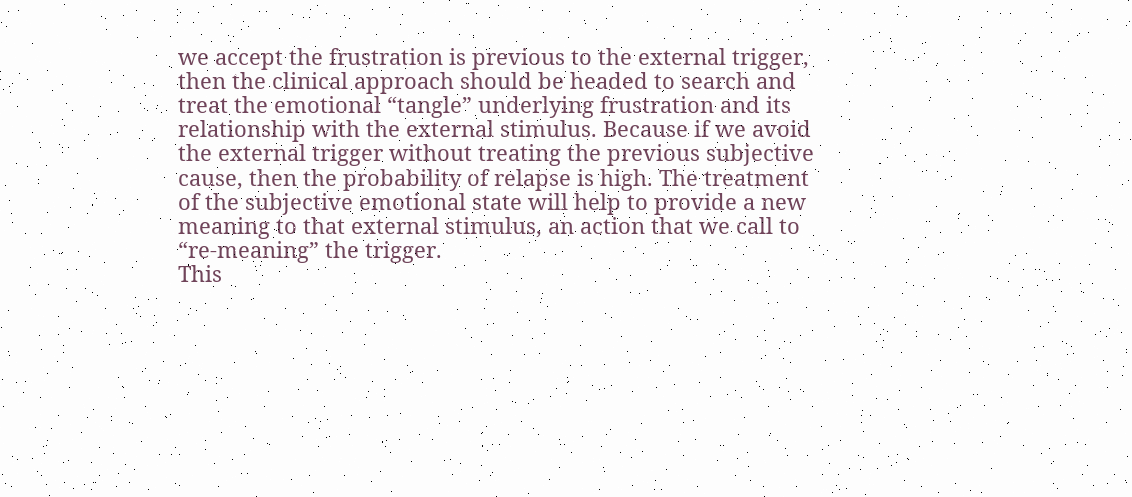we accept the frustration is previous to the external trigger, then the clinical approach should be headed to search and treat the emotional “tangle” underlying frustration and its relationship with the external stimulus. Because if we avoid the external trigger without treating the previous subjective cause, then the probability of relapse is high. The treatment of the subjective emotional state will help to provide a new meaning to that external stimulus, an action that we call to “re-meaning” the trigger.
This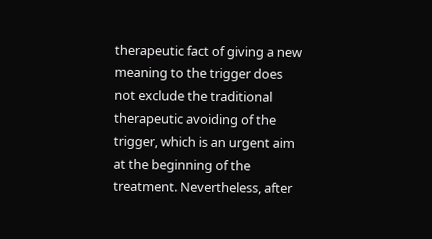therapeutic fact of giving a new meaning to the trigger does not exclude the traditional therapeutic avoiding of the trigger, which is an urgent aim at the beginning of the treatment. Nevertheless, after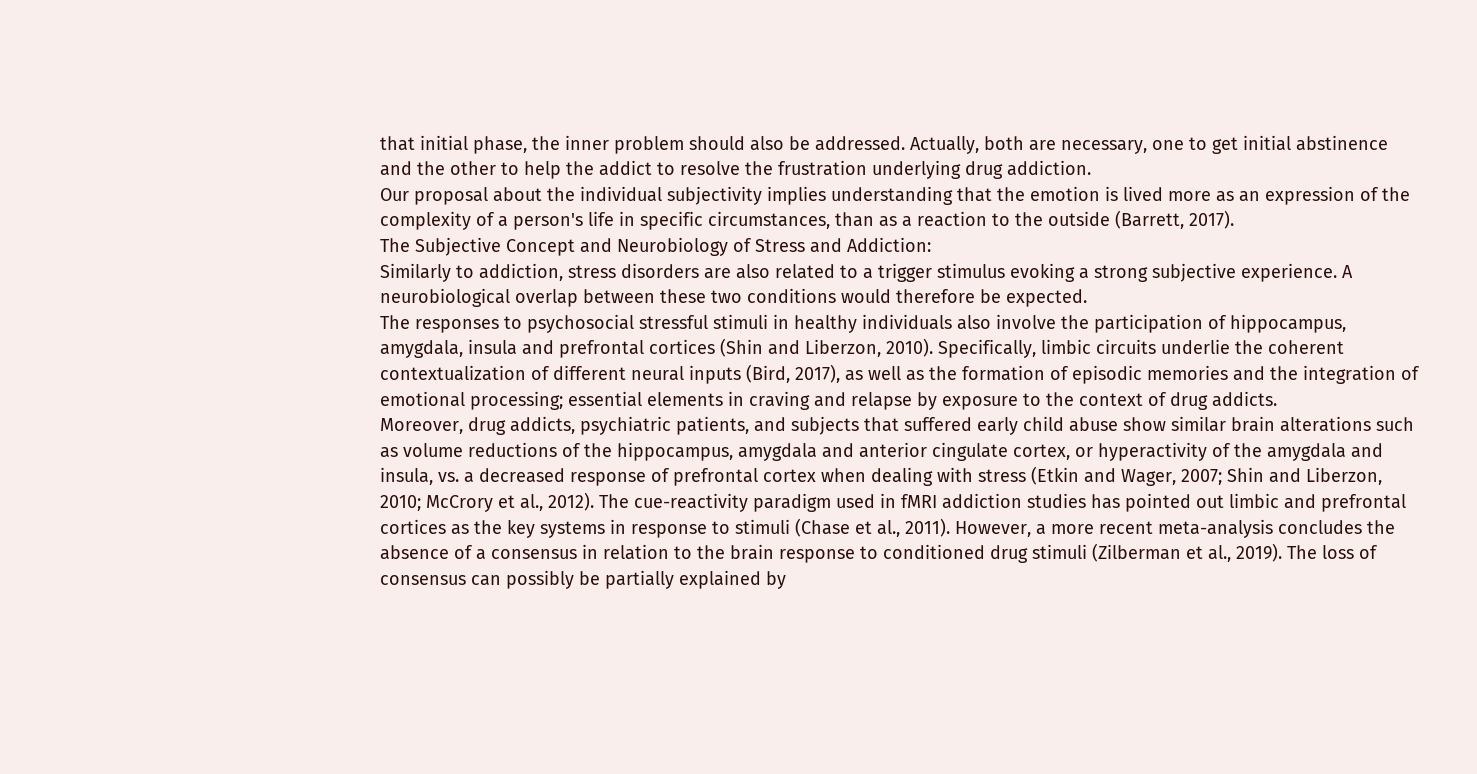that initial phase, the inner problem should also be addressed. Actually, both are necessary, one to get initial abstinence and the other to help the addict to resolve the frustration underlying drug addiction.
Our proposal about the individual subjectivity implies understanding that the emotion is lived more as an expression of the complexity of a person's life in specific circumstances, than as a reaction to the outside (Barrett, 2017).
The Subjective Concept and Neurobiology of Stress and Addiction:
Similarly to addiction, stress disorders are also related to a trigger stimulus evoking a strong subjective experience. A neurobiological overlap between these two conditions would therefore be expected.
The responses to psychosocial stressful stimuli in healthy individuals also involve the participation of hippocampus, amygdala, insula and prefrontal cortices (Shin and Liberzon, 2010). Specifically, limbic circuits underlie the coherent contextualization of different neural inputs (Bird, 2017), as well as the formation of episodic memories and the integration of emotional processing; essential elements in craving and relapse by exposure to the context of drug addicts.
Moreover, drug addicts, psychiatric patients, and subjects that suffered early child abuse show similar brain alterations such as volume reductions of the hippocampus, amygdala and anterior cingulate cortex, or hyperactivity of the amygdala and insula, vs. a decreased response of prefrontal cortex when dealing with stress (Etkin and Wager, 2007; Shin and Liberzon, 2010; McCrory et al., 2012). The cue-reactivity paradigm used in fMRI addiction studies has pointed out limbic and prefrontal cortices as the key systems in response to stimuli (Chase et al., 2011). However, a more recent meta-analysis concludes the absence of a consensus in relation to the brain response to conditioned drug stimuli (Zilberman et al., 2019). The loss of consensus can possibly be partially explained by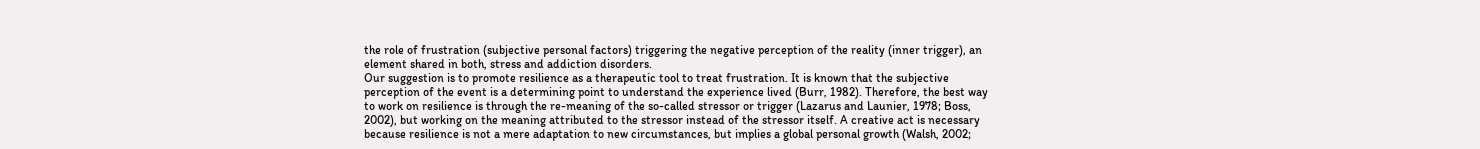the role of frustration (subjective personal factors) triggering the negative perception of the reality (inner trigger), an element shared in both, stress and addiction disorders.
Our suggestion is to promote resilience as a therapeutic tool to treat frustration. It is known that the subjective perception of the event is a determining point to understand the experience lived (Burr, 1982). Therefore, the best way to work on resilience is through the re-meaning of the so-called stressor or trigger (Lazarus and Launier, 1978; Boss, 2002), but working on the meaning attributed to the stressor instead of the stressor itself. A creative act is necessary because resilience is not a mere adaptation to new circumstances, but implies a global personal growth (Walsh, 2002;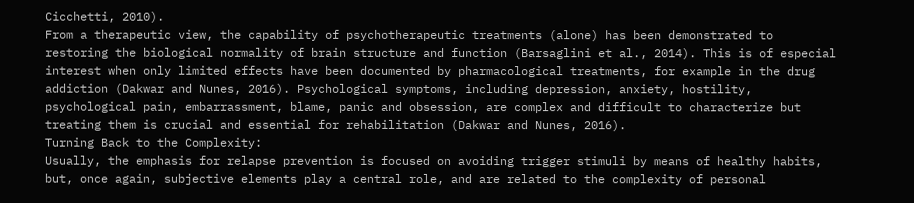Cicchetti, 2010).
From a therapeutic view, the capability of psychotherapeutic treatments (alone) has been demonstrated to restoring the biological normality of brain structure and function (Barsaglini et al., 2014). This is of especial interest when only limited effects have been documented by pharmacological treatments, for example in the drug addiction (Dakwar and Nunes, 2016). Psychological symptoms, including depression, anxiety, hostility, psychological pain, embarrassment, blame, panic and obsession, are complex and difficult to characterize but treating them is crucial and essential for rehabilitation (Dakwar and Nunes, 2016).
Turning Back to the Complexity:
Usually, the emphasis for relapse prevention is focused on avoiding trigger stimuli by means of healthy habits, but, once again, subjective elements play a central role, and are related to the complexity of personal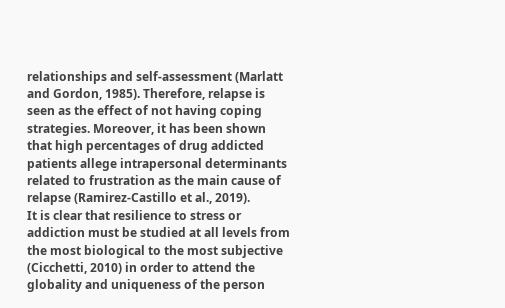relationships and self-assessment (Marlatt and Gordon, 1985). Therefore, relapse is seen as the effect of not having coping strategies. Moreover, it has been shown that high percentages of drug addicted patients allege intrapersonal determinants related to frustration as the main cause of relapse (Ramirez-Castillo et al., 2019).
It is clear that resilience to stress or addiction must be studied at all levels from the most biological to the most subjective (Cicchetti, 2010) in order to attend the globality and uniqueness of the person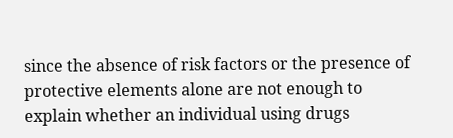since the absence of risk factors or the presence of protective elements alone are not enough to explain whether an individual using drugs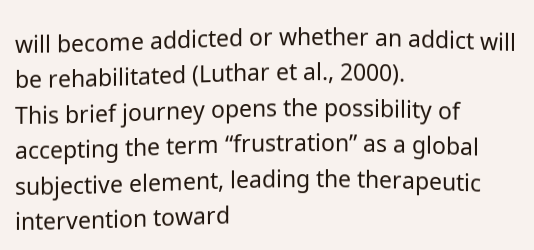will become addicted or whether an addict will be rehabilitated (Luthar et al., 2000).
This brief journey opens the possibility of accepting the term “frustration” as a global subjective element, leading the therapeutic intervention toward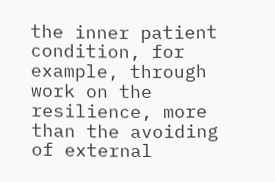the inner patient condition, for example, through work on the resilience, more than the avoiding of external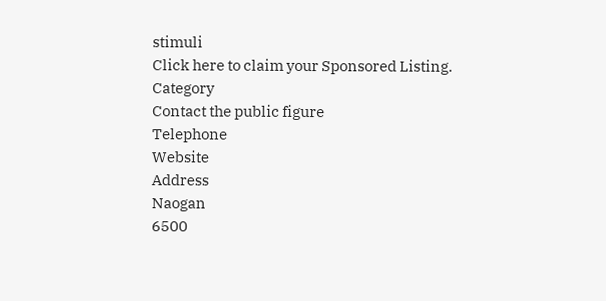stimuli
Click here to claim your Sponsored Listing.
Category
Contact the public figure
Telephone
Website
Address
Naogan
6500